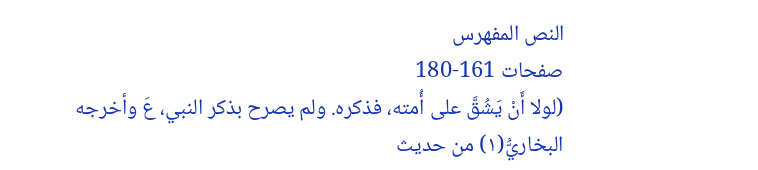النص المفهرس
صفحات 161-180
(لولا أَنْ يَشُقَّ على أُمته، فذكره. ولم يصرح بذكر النبي، عَ وأخرجه البخاريُّ(١) من حديث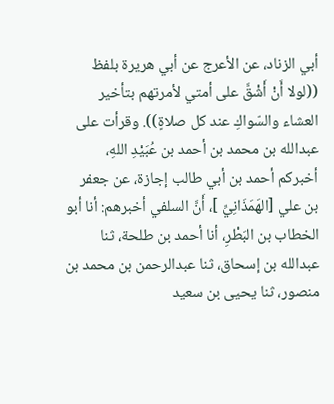أبي الزناد، عن الأعرج عن أبي هريرة بلفظ ((لولا أَنْ أَشْقَّ على أمتي لأمرتهم بتأخير العشاء والسّواكِ عند كل صلاةٍ)). وقرأت على عبدالله بن محمد بن أحمد بن عُبَيْدِ اللهِ، أخبركم أحمد بن أبي طالب إجازة، عن جعفر بن علي [الهَمَذَانِيِّ ]، أَنَّ السلفي أخبرهم: أنا أبو الخطاب بن البَطْرِ، أنا أحمد بن طلحة، ثنا عبدالله بن إسحاق، ثنا عبدالرحمن بن محمد بن منصور، ثنا يحيى بن سعيد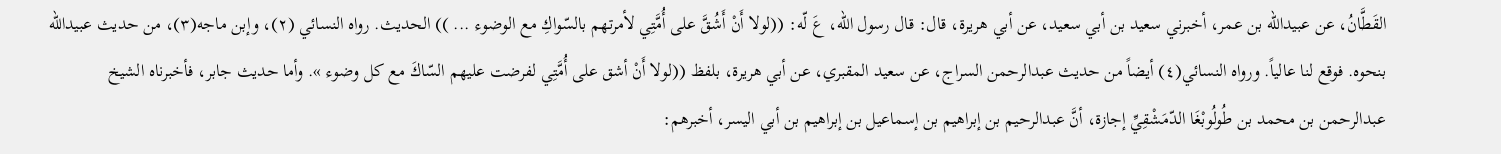القَطَّانُ، عن عبيدالله بن عمر، أخبرني سعيد بن أبي سعيد، عن أبي هريرة، قال: قال رسول الله، عَ لّه: ((لولا أَنْ أَشُقَّ على أُمَّتِي لأمرتهم بالسّواكِ مع الوضوء ... )) الحديث. رواه النسائي (٢)، وإبن ماجه(٣)، من حديث عبيدالله بنحوه. فوقع لنا عالياً. ورواه النسائي(٤) أيضاً من حديث عبدالرحمن السراج، عن سعيد المقبري، عن أبي هريرة، بلفظ ((لولا أَنْ أشق على أُمَّتِي لفرضت عليهم السّاكَ مع كل وضوء ». وأما حديث جابر، فأخبرناه الشيخ عبدالرحمن بن محمد بن طُولُوبْغَا الدّمَشْقِيِّ إجازة، أنَّ عبدالرحيم بن إبراهيم بن إسماعيل بن إبراهيم بن أبي اليسر، أخبرهم: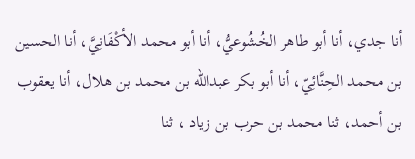أنا جدي، أنا أبو طاهر الخُشُوعيُّ، أنا أبو محمد الأكْفَانِيَّ، أنا الحسين بن محمد الحِنَّائِيّ، أنا أبو بكر عبدالله بن محمد بن هلال، أنا يعقوب بن أحمد، ثنا محمد بن حرب بن زياد ، ثنا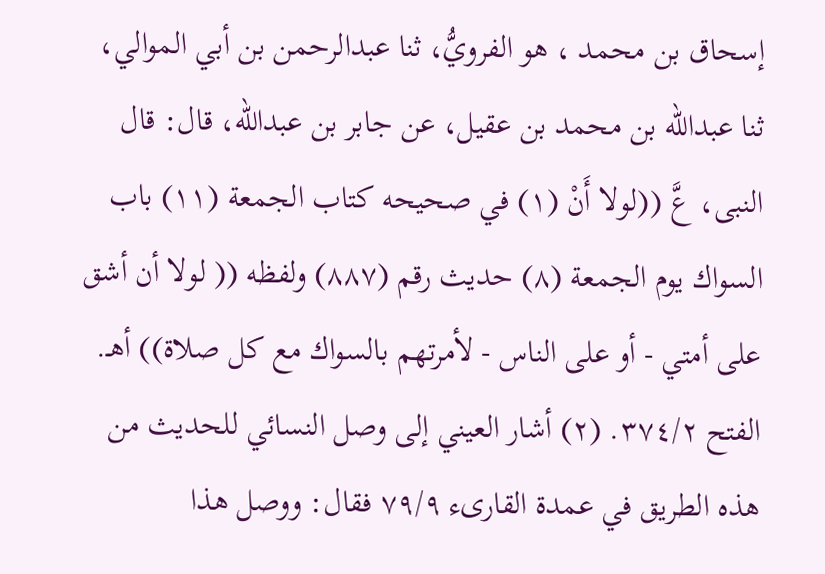إسحاق بن محمد ، هو الفرويُّ، ثنا عبدالرحمن بن أبي الموالي، ثنا عبدالله بن محمد بن عقيل، عن جابر بن عبدالله، قال: قال النبى، عَّ ((لولا أَنْ (١) في صحيحه كتاب الجمعة (١١) باب السواك يوم الجمعة (٨) حديث رقم (٨٨٧) ولفظه (( لولا أن أشق على أمتي - أو على الناس - لأمرتهم بالسواك مع كل صلاة)) أهـ. الفتح ٣٧٤/٢. (٢) أشار العيني إلى وصل النسائي للحديث من هذه الطريق في عمدة القارىء ٧٩/٩ فقال: ووصل هذا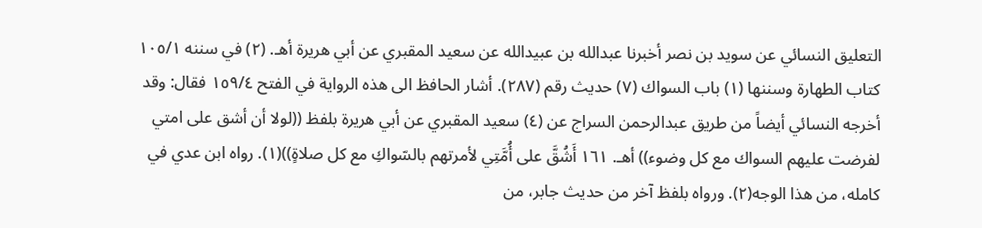التعليق النسائي عن سويد بن نصر أخبرنا عبدالله بن عبيدالله عن سعيد المقبري عن أبي هريرة أهـ. (٢) في سننه ١٠٥/١ كتاب الطهارة وسننها (١) باب السواك (٧) حديث رقم (٢٨٧). أشار الحافظ الى هذه الرواية في الفتح ١٥٩/٤ فقال: وقد أخرجه النسائي أيضاً من طريق عبدالرحمن السراج عن (٤) سعيد المقبري عن أبي هريرة بلفظ ((لولا أن أشق على امتي لفرضت عليهم السواك مع كل وضوء)) أهـ. ١٦١ أَشُقَّ على أُمَّتِي لأمرتهم بالسّواكِ مع كل صلاةٍ))(١). رواه ابن عدي في كامله، من هذا الوجه(٢). ورواه بلفظ آخر من حديث جابر، من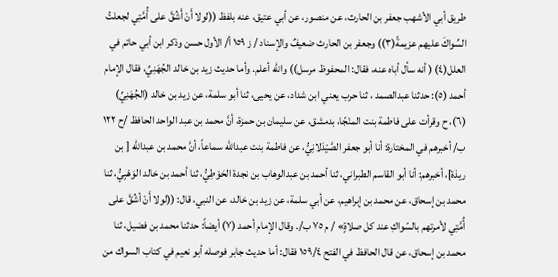طريق أبي الأشهب جعفر بن الحارث، عن منصور، عن أبي عتيق، عنه بلفظ ((لولا أَنْ أَشُقَّ على أُمَّتِي لجعلتُ السِّواكَ عليهم عزيمةً(٣)) وجعفر بن الحارث ضعيفٌ والإسناد / ز ١٥٩ أ/ الأول حسن وذكر ابن أبي حاتم في العلل(٤) ( أنه سأل أباه عنه، فقال: المحفوظ مرسل)) والله أعلم. وأما حديث زيد بن خالد الجُهَنِيِّ، فقال الإمام أحمد (٥): حدثنا عبدالصمد ، ثنا حرب يعني ابن شداد، عن يحيى، ثنا أبو سلمة، عن زيد بن خالد (الجُهَنِيِّ) (٦)، ح وقرأت على فاطمة بنت المنْجًا، بدمشق، عن سليمان بن حمزة، أنَّ محمد بن عبد الواحد الحافظ /ح ١٢٢ ب/ أخبرهم في المختارة: أنا أبو جعفر الصَّيْدَلانِيُّ، عن فاطمة بنت عبدالله سماعاً، أنَّ محمد بن عبدالله [ بن ريذة]، أخبرهم: أنا أبو القاسم الطبراني، ثنا أحمد بن عبدالوهاب بن نجدة الحَوْطِيُّ، ثنا أحمد بن خالد الوَهْبِيُّ، ثنا محمد بن إسحاق، عن محمد بن إبراهيم، عن أبي سلمة، عن زيد بن خالد، عن النبي، قال: ((لولا أَنْ أشُقَّ على أُمَّتِي لأمرتهم بالسّواكِ عند كل صلاةٍ» / م ٧٥ ب/. وقال الإمام أحمد (٧) أيضاً: حدثنا محمد بن فضيل، ثنا محمد بن إسحاق، عن قال الحافظ في الفتح ١٥٩/٤ فقال: أما حديث جابر فوصله أبو نعيم في كتاب السواك من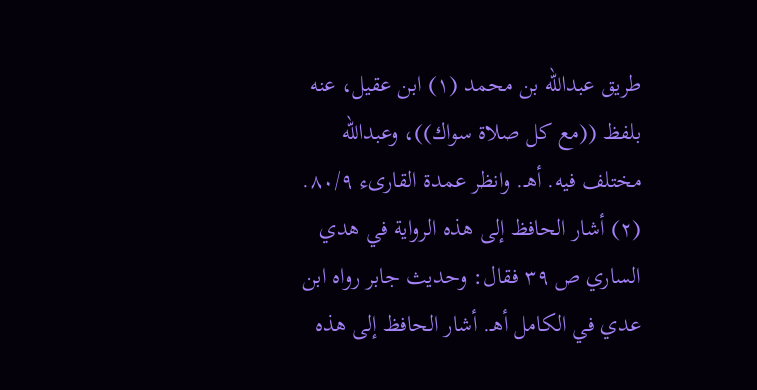طريق عبدالله بن محمد (١) ابن عقيل، عنه بلفظ ((مع كل صلاة سواك))، وعبدالله مختلف فيه. أهـ. وانظر عمدة القارىء ٨٠/٩. (٢) أشار الحافظ إلى هذه الرواية في هدي الساري ص ٣٩ فقال: وحديث جابر رواه ابن عدي في الكامل أهـ. أشار الحافظ إلى هذه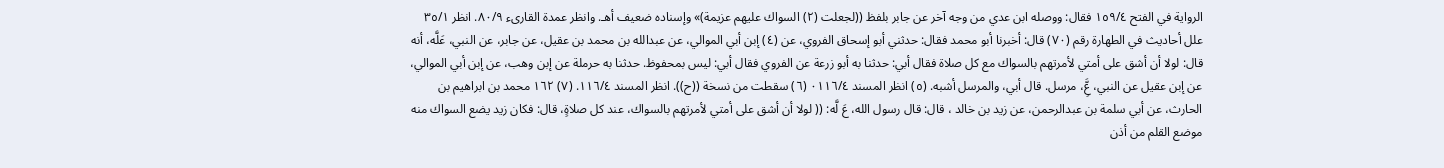الرواية في الفتح ١٥٩/٤ فقال: ووصله ابن عدي من وجه آخر عن جابر بلفظ ((لجعلت (٢) السواك عليهم عزيمة)» وإسناده ضعيف أهـ. وانظر عمدة القارىء ٨٠/٩. انظر ٣٥/١ علل أحاديث في الطهارة رقم (٧٠) قال: أخبرنا أبو محمد فقال: حدثني أبو إسحاق الفروي، عن (٤) إبن أبي الموالي، عن عبدالله بن محمد بن عقيل، عن جابر، عن النبي، عَلَّه، أنه قال: لولا أن أشق على أمتي لأمرتهم بالسواك مع كل صلاة فقال أبي: حدثنا به أبو زرعة عن الفروي فقال أبي: ليس بمحفوظ. حدثنا به حرملة عن إبن وهب، عن إبن أبي الموالي، عن إبن عقيل عن النبي، عَِّ، مرسل. قال أبي، والمرسل أشبه. (٥) انظر المسند ٠١١٦/٤ (٦) سقطت من نسخة ((ح)). انظر المسند ١١٦/٤. (٧) ١٦٢ محمد بن ابراهيم بن الحارث، عن أبي سلمة بن عبدالرحمن، عن زيد بن خالد ، قال: قال رسول الله، عَ لَّه: (( لولا أن أشق على أمتي لأمرتهم بالسواك، عند كل صلاةٍ، قال: فكان زيد يضع السواك منه موضع القلم من أذن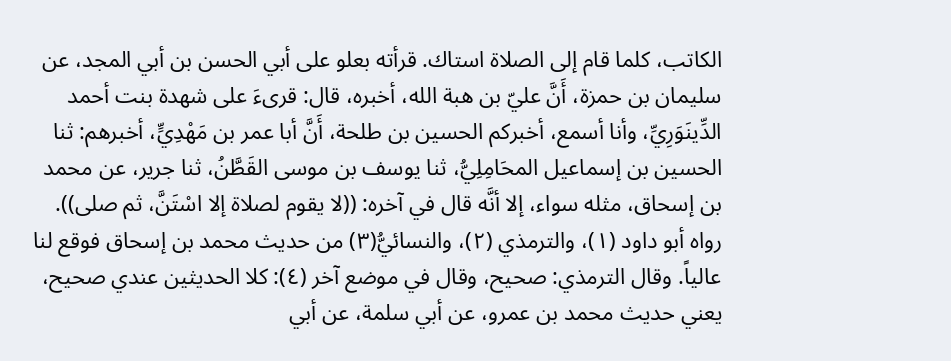الكاتب، كلما قام إلى الصلاة استاك. قرأته بعلو على أبي الحسن بن أبي المجد، عن سليمان بن حمزة، أَنَّ عليّ بن هبة الله، أخبره، قال: قرىءَ على شهدة بنت أحمد الدِّينَوَرِيِّ، وأنا أسمع، أخبركم الحسين بن طلحة، أَنَّ أبا عمر بن مَهْدِيٍّ، أخبرهم: ثنا الحسين بن إسماعيل المحَامِلِيُّ، ثنا يوسف بن موسى القَطَّنُ، ثنا جرير، عن محمد بن إسحاق، مثله سواء، إلا أنَّه قال في آخره: ((لا يقوم لصلاة إلا اسْتَنَّ، ثم صلى)). رواه أبو داود (١)، والترمذي (٢)، والنسائيُّ(٣) من حديث محمد بن إسحاق فوقع لنا عالياً. وقال الترمذي: صحيح، وقال في موضع آخر (٤): كلا الحديثين عندي صحيح، يعني حديث محمد بن عمرو، عن أبي سلمة، عن أبي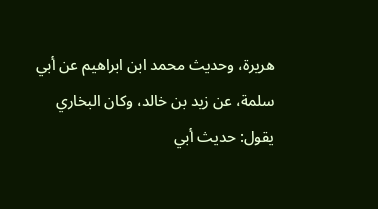هريرة، وحديث محمد ابن ابراهيم عن أبي سلمة، عن زيد بن خالد، وكان البخاري يقول: حديث أبي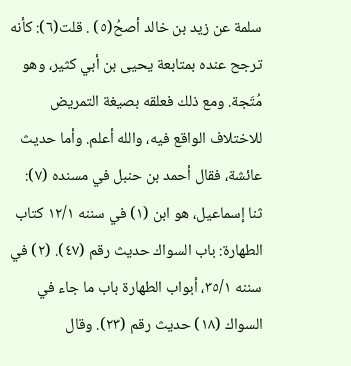سلمة عن زيد بن خالد أصحُ(٥) . قلت(٦): كأنه ترجح عنده بمتابعة يحيى بن أبي كثير، وهو مُتَجة. ومع ذلك فعلقه بصيغة التمريض للاختلاف الواقع فيه، والله أعلم. وأما حديث عائشة، فقال أحمد بن حنبل في مسنده (٧): ثنا إسماعيل، هو ابن (١) في سننه ١٢/١ كتاب الطهارة: باب السواك حديث رقم (٤٧). (٢) في سننه ٣٥/١، أبواب الطهارة باب ما جاء في السواك (١٨) حديث رقم (٢٣). وقال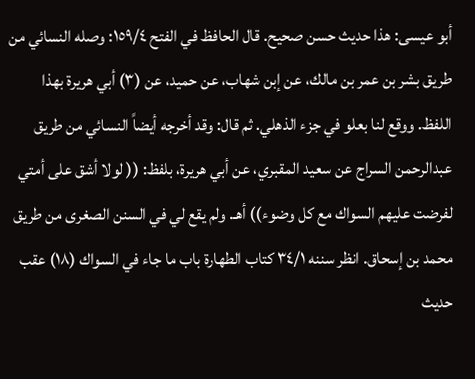أبو عيسى: هذا حديث حسن صحيح. قال الحافظ في الفتح ١٥٩/٤: وصله النسائي من طريق بشر بن عمر بن مالك، عن إبن شهاب، عن حميد، عن (٣) أبي هريرة بهذا اللفظ. ووقع لنا بعلو في جزء الذهلي. ثم قال: وقد أخرجه أيضاً النسائي من طريق عبدالرحمن السراج عن سعيد المقبري، عن أبي هريرة، بلفظ: (( لولا أشق على أمتي لفرضت عليهم السواك مع كل وضوء)) أهـ. ولم يقع لي في السنن الصغرى من طريق محمد بن إسحاق. انظر سننه ٣٤/١ كتاب الطهارة باب ما جاء في السواك (١٨) عقب حديث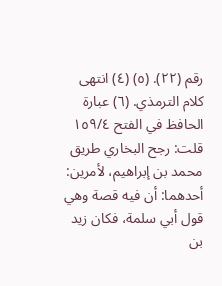رقم (٢٢). (٥) (٤) انتهى كلام الترمذي. (٦) عبارة الحافظ في الفتح ١٥٩/٤ قلت: رجح البخاري طريق محمد بن إبراهيم، لأمرين: أحدهما: أن فيه قصة وهي قول أبي سلمة، فكان زيد بن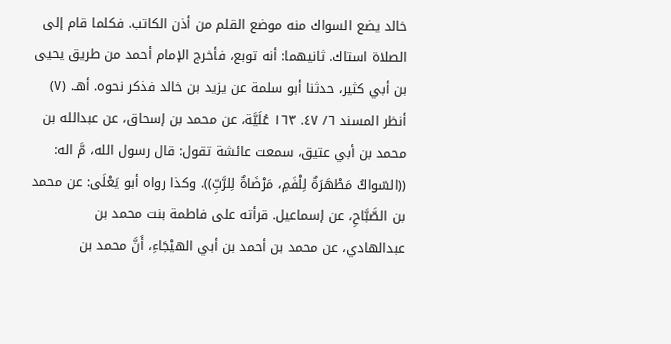خالد يضع السواك منه موضع القلم من أذن الكاتب. فكلما قام إلى الصلاة استاك. ثانيهما: أنه توبع، فأخرج الإمام أحمد من طريق يحيى بن أبي كثير، حدثنا أبو سلمة عن يزيد بن خالد فذكر نحوه. أهـ. (٧) أنظر المسند ٦/ ٤٧. ١٦٣ عُلَيَّة، عن محمد بن إسحاق، عن عبدالله بن محمد بن أبي عتيق، سمعت عائشة تقول: قال رسول الله، مَّ اله: ((السّواكُ مَطْهَرَةٌ لِلْفَمِ، مَرْضَاةٌ لِلرَّبِّ)). وكذا رواه أبو يَعْلَى: عن محمد بن الصَّبَّاحِ، عن إسماعيل. قرأته على فاطمة بنت محمد بن عبدالهادي، عن محمد بن أحمد بن أبي الهيْجَاءِ، أَنَّ محمد بن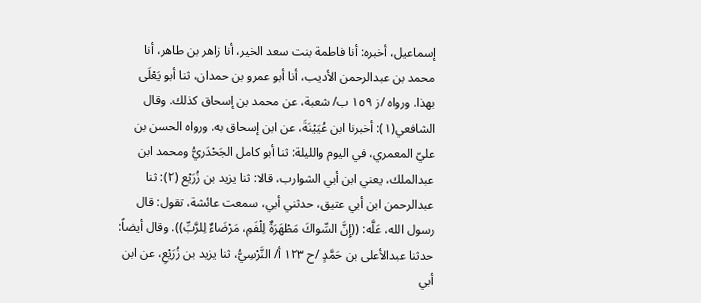إسماعيل، أخبره: أنا فاطمة بنت سعد الخير، أنا زاهر بن طاهر، أنا محمد بن عبدالرحمن الأديب، أنا أبو عمرو بن حمدان، ثنا أبو يَعْلَى بهذا. ورواه /ز ١٥٩ ب/ شعبة، عن محمد بن إسحاق كذلك. وقال الشافعي(١): أخبرنا ابن عُيَيْنَةَ، عن ابن إسحاق به. ورواه الحسن بن عليّ المعمري، في اليوم والليلة: ثنا أبو كامل الجَحْدَريُّ ومحمد ابن عبدالملك، يعني ابن أبي الشوارب، قالا: ثنا يزيد بن زُرَيْع (٢): ثنا عبدالرحمن ابن أبي عتيق، حدثني أبي، سمعت عائشة، تقول: قال رسول الله، عَلَّه: ((إِنَّ السِّواكَ مَطْهَرَةٌ لِلْفَمِ، مَرْضَاءٌ لِلرَّبِّ)). وقال أيضاً: حدثنا عبدالأعلى بن حَمَّدٍ /ح ١٢٣ أ/ النَّرْسِيُّ، ثنا يزيد بن زُرَيْعِ، عن ابن أبي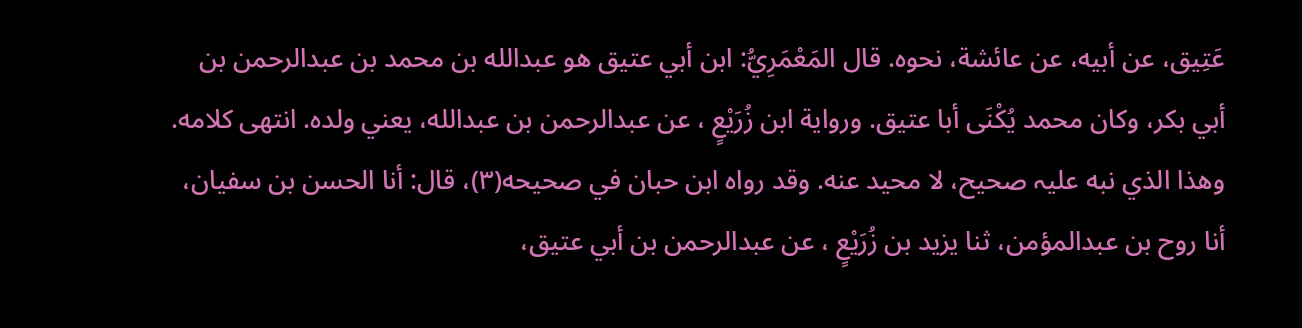عَتِيق، عن أبيه، عن عائشة، نحوه. قال المَعْمَرِيُّ: ابن أبي عتيق هو عبدالله بن محمد بن عبدالرحمن بن أبي بكر، وكان محمد يُكْنَى أبا عتيق. ورواية ابن زُرَيْعٍ ، عن عبدالرحمن بن عبدالله، يعني ولده. انتھی کلامه. وهذا الذي نبه علیہ صحیح، لا محيد عنه. وقد رواه ابن حبان في صحيحه(٣)، قال: أنا الحسن بن سفيان، أنا روح بن عبدالمؤمن، ثنا يزيد بن زُرَيْعٍ ، عن عبدالرحمن بن أبي عتيق،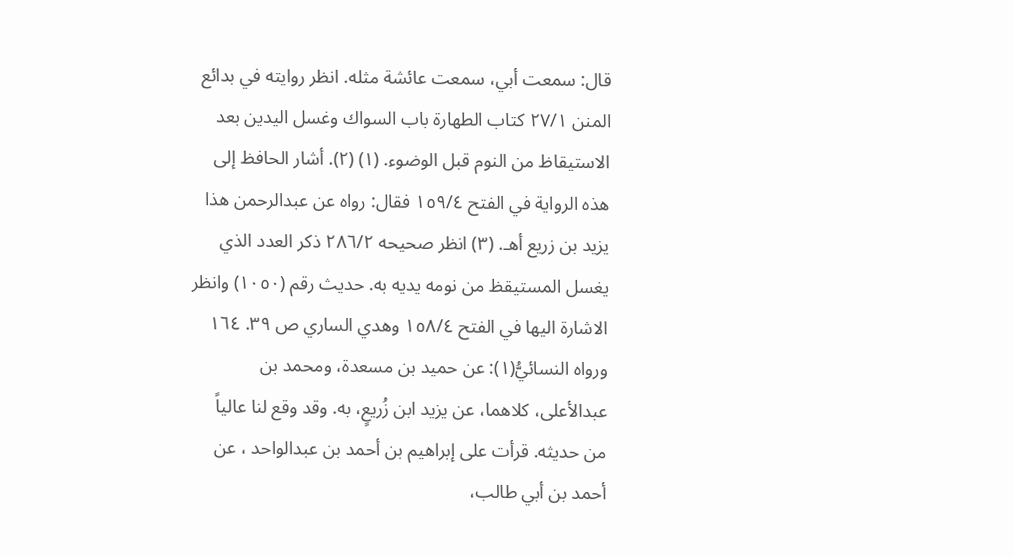قال: سمعت أبي، سمعت عائشة مثله. انظر روايته في بدائع المنن ٢٧/١ كتاب الطهارة باب السواك وغسل اليدين بعد الاستيقاظ من النوم قبل الوضوء. (١) (٢). أشار الحافظ إلى هذه الرواية في الفتح ١٥٩/٤ فقال: رواه عن عبدالرحمن هذا يزيد بن زريع أهـ. (٣) انظر صحيحه ٢٨٦/٢ ذكر العدد الذي يغسل المستيقظ من نومه يديه به. حديث رقم (١٠٥٠) وانظر الاشارة اليها في الفتح ١٥٨/٤ وهدي الساري ص ٣٩. ١٦٤ ورواه النسائيُّ(١): عن حميد بن مسعدة، ومحمد بن عبدالأعلى، كلاهما، عن يزيد ابن زُریعٍ، به. وقد وقع لنا عالياً من حديثه. قرأت على إبراهيم بن أحمد بن عبدالواحد ، عن أحمد بن أبي طالب،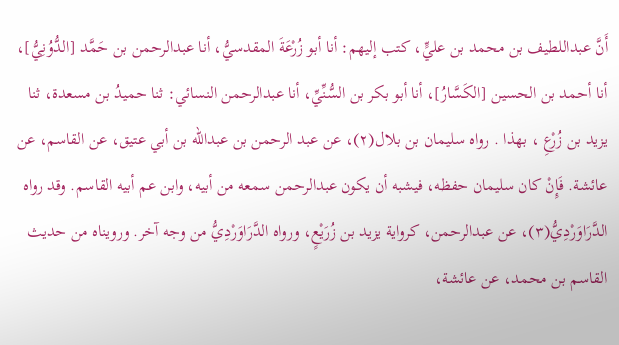أَنَّ عبداللطيف بن محمد بن عليٍّ، كتب إليهم: أنا أبو زُرْعَةَ المقدسيُّ، أنا عبدالرحمن بن حَمَّد [الدُّوُنِيُّ]، أنا أحمد بن الحسين [الكَسَّارُ]، أنا أبو بكر بن السُّنِّيِّ، أنا عبدالرحمن النسائي: ثنا حميدُ بن مسعدة، ثنا يزيد بن زُرْعِ ، بهذا . رواه سليمان بن بلال(٢)، عن عبد الرحمن بن عبدالله بن أبي عتيق، عن القاسم، عن عائشة. فَإِنْ كان سليمان حفظه، فيشبه أن يكون عبدالرحمن سمعه من أبيه، وابن عم أبيه القاسم. وقد رواه الدَّرَاوَرْدِيُّ(٣)، عن عبدالرحمن، كرواية يزيد بن زُرَيْعٍ، ورواه الدَّرَاوَرْدِيُّ من وجه آخر. ورويناه من حديث القاسم بن محمد، عن عائشة،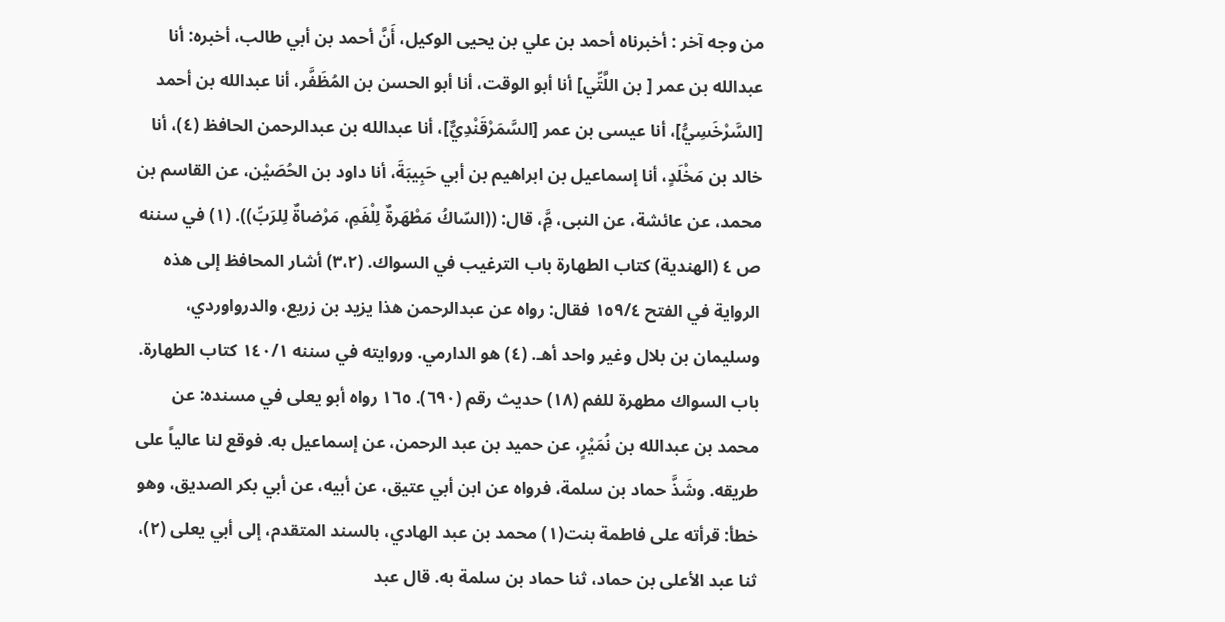من وجه آخر : أخبرناه أحمد بن علي بن يحيى الوكيل، أَنَّ أحمد بن أبي طالب، أخبره: أنا عبدالله بن عمر [ بن اللَّتِّي] أنا أبو الوقت، أنا أبو الحسن بن المُظَفَّر، أنا عبدالله بن أحمد [السَّرْخَسِيُّ]، أنا عيسى بن عمر [السَّمَرْقَنْدِيٌّ]، أنا عبدالله بن عبدالرحمن الحافظ (٤)، أنا خالد بن مَخْلَدٍ، أنا إسماعيل بن ابراهيم بن أبي حَبِيبَةَ، أنا داود بن الحُصَيْن، عن القاسم بن محمد، عن عائشة، عن النبى، مَِّ، قال: ((السّاكُ مَطْهَرةٌ لِلْفَمِ، مَرْضاةٌ لِلرَبِّ)). (١) في سننه ص ٤ (الهندية) كتاب الطهارة باب الترغيب في السواك. (٣،٢) أشار المحافظ إلى هذه الرواية في الفتح ١٥٩/٤ فقال: رواه عن عبدالرحمن هذا يزيد بن زريع، والدرواوردي، وسليمان بن بلال وغير واحد أهـ. (٤) هو الدارمي. وروايته في سننه ١٤٠/١ كتاب الطهارة. باب السواك مطهرة للفم (١٨) حديث رقم (٦٩٠). ١٦٥ رواه أبو يعلى في مسنده: عن محمد بن عبدالله بن نُمَيْرٍ، عن حميد بن عبد الرحمن، عن إسماعيل به. فوقع لنا عالياً على طريقه. وشَذَّ حماد بن سلمة، فرواه عن ابن أبي عتيق، عن أبيه، عن أبي بكر الصديق، وهو خطأ: قرأته على فاطمة بنت(١) محمد بن عبد الهادي، بالسند المتقدم، إلى أبي يعلى (٢)، ثنا عبد الأعلى بن حماد، ثنا حماد بن سلمة به. قال عبد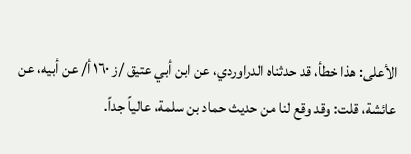الأعلى: هذا خطأ، قد حدثناه الدراوردي، عن ابن أبي عتيق /ز ١٦٠ أ/ عن أبيه، عن عائشة، قلت: وقد وقع لنا من حديث حماد بن سلمة، عالياً جداً.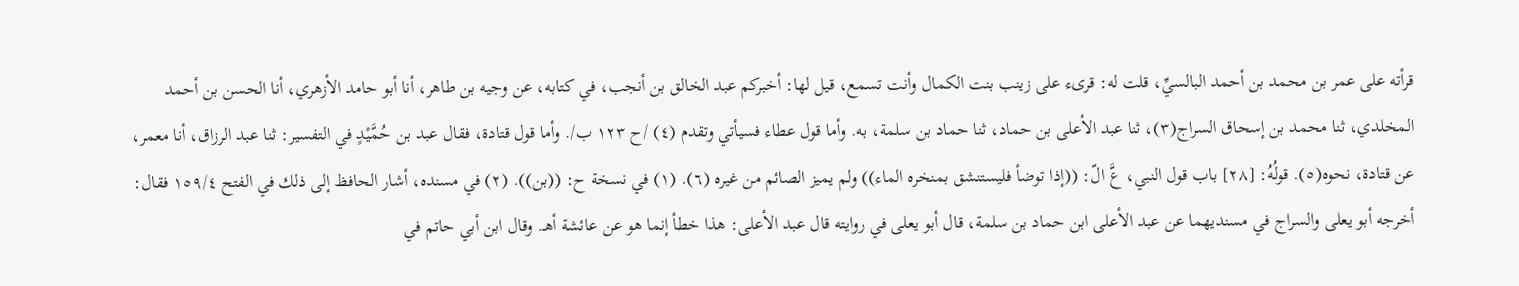قرأته على عمر بن محمد بن أحمد البالسيِّ، قلت له: قرىء على زينب بنت الكمال وأنت تسمع، قيل لها: أخبركم عبد الخالق بن أنجب، في كتابه، عن وجيه بن طاهر، أنا أبو حامد الأزهري، أنا الحسن بن أحمد المخلدي، ثنا محمد بن إسحاق السراج(٣)، ثنا عبد الأعلى بن حماد، ثنا حماد بن سلمة، به. وأما قول عطاء فسيأتي وتقدم (٤) /ح ١٢٣ ب/. وأما قول قتادة، فقال عبد بن حُمَّيْدٍ في التفسير: ثنا عبد الرزاق، أنا معمر، عن قتادة، نحوه(٥). قولُهُ: [٢٨] باب قول النبي، عَّ الّ: ((إذا توضأ فليستنشق بمنخره الماء)) ولم يميز الصائم من غيره (٦). (١) في نسخة ح: ((بن)). (٢) في مسنده، أشار الحافظ إلى ذلك في الفتح ١٥٩/٤ فقال: أخرجه أبو يعلى والسراج في مسنديهما عن عبد الأعلى ابن حماد بن سلمة، قال أبو يعلى في روايته قال عبد الأعلى: هذا خطأ إنما هو عن عائشة أهـ. وقال ابن أبي حاتم في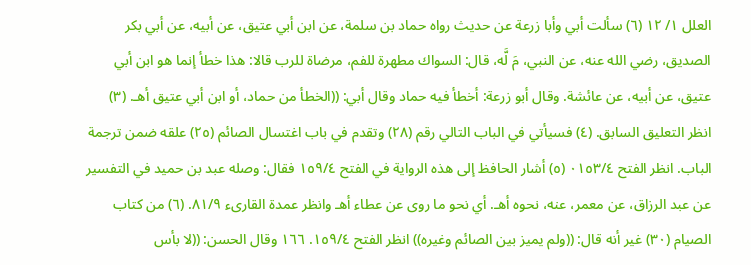العلل ١/ ١٢ (٦) سألت أبي وأبا زرعة عن حديث رواه حماد بن سلمة، عن ابن أبي عتيق، عن أبيه، عن أبي بكر الصديق، رضي الله عنه، عن النبي، مَ لَّه، قال: السواك مطهرة للفم، مرضاة للرب قالا: هذا خطأ إنما هو ابن أبي عتيق، عن أبيه، عن عائشة. وقال أبو زرعة: أخطأ فيه حماد وقال أبي: ((الخطأ من حماد، أو ابن أبي عتيق أهـ. (٣) انظر التعليق السابق. (٤) فسيأتي في الباب التالي رقم (٢٨) وتقدم في باب اغتسال الصائم (٢٥) علقه ضمن ترجمة الباب. انظر الفتح ٠١٥٣/٤ (٥) أشار الحافظ إلى هذه الرواية في الفتح ١٥٩/٤ فقال: وصله عبد بن حميد في التفسير عن عبد الرزاق، عن معمر، عنه، نحوه أهـ. أي نحو ما روى عن عطاء أهـ وانظر عمدة القارىء ٨١/٩. (٦) من كتاب الصيام (٣٠) غير أنه قال: ((ولم يميز بين الصائم وغيره)) انظر الفتح ١٥٩/٤. ١٦٦ وقال الحسن: ((لا بأس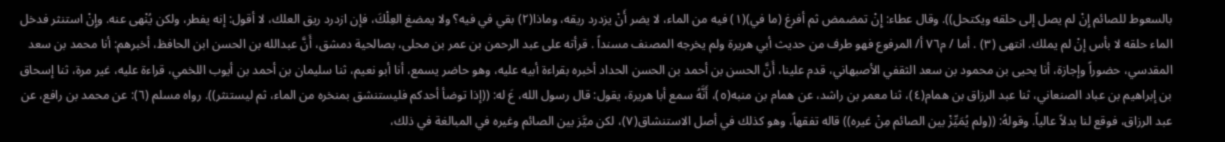بالسعوط للصائم إِنْ لم يصل إلى حلقه ويكتحل)). وقال عطاء: إِنْ تمضمض ثم أفرغ (ما في)(١) فيه من الماء، لا يضر أَنْ يزدرد ريقه، وماذا(٢) بقي في فيه؟ ولا يمضغ العِلْكَ، فإن ازدرد ريق العلك، لا أقول: إنه يفطر، ولكن يُنْهى عنه. وإِنْ استنثر فدخل الماء حلقه لا بأس إنْ لم يملك. انتھی (٣) . أما / م٧٦ أ/ المرفوع فهو طرف من حديث أبي هريرة ولم يخرجه المصنف مسنداً . قرأته على عبد الرحمن بن عمر بن محلى، بصالحية دمشق، أَنَّ عبدالله بن الحسن ابن الحافظ، أخبرهم: أنا محمد بن سعد المقدسي، حضوراً وإجازة، أنا يحيى بن محمود بن سعد الثقفي الأصبهاني، قدم علينا، أَنَّ الحسن بن أحمد بن الحسن الحداد أخبره بقراءة أبيه عليه، وهو حاضر يسمع، أنا أبو نعيم، ثنا سليمان بن أحمد بن أيوب اللخمي، قراءة عليه، غير مرة، ثنا إسحاق بن إبراهيم بن عباد الصنعاني، ثنا عبد الرزاق بن همام(٤)، ثنا معمر بن راشد، عن همام بن منبه(٥)، أَنَّهُ سمع أبا هريرة، يقول: قال رسول الله، عَ له: ((إذا توضأ أحدكم فليستنشق بمنخره من الماء، ثم ليستنثر)). رواه مسلم (٦): عن محمد بن رافع، عن عبد الرزاق، فوقع لنا بدلاً عالياً. وقولهُ: ((ولم يُمَيِّزْ بين الصائم مِنْ غيره)) قاله تفقهاً، وهو كذلك في أصل الاستنشاق(٧)، لكن ميَّز بين الصائم وغيره في المبالغة في ذلك،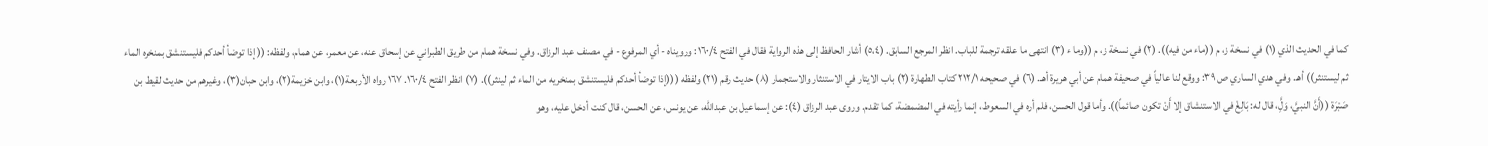كما في الحديث الذي (١) في نسخة ز، م ((ماء من فيه)). (٢) في نسخة ز، م ((وما ء (٣) انتهى ما علقه ترجمة للباب. انظر المرجع السابق. (٥،٤) أشار الحافظ إلى هذه الرواية فقال في الفتح ١٦٠/٤: ورويناه - أي المرفوع - في مصنف عبد الرزاق. وفي نسخة همام من طريق الطبراني عن إسحاق عنه، عن معمر، عن همام، ولفظه: (( إذا توضأ أحدكم فليستنشق بمنخره الماء ثم ليستنثر)) أهـ. وفي هدي الساري ص ٣٩: ووقع لنا عالياً في صحيفة همام عن أبي هريرة أهـ. (٦) في صحيحه ٢١٢/١ كتاب الطهارة (٢) باب الايتار في الاستنثار والاستجمار (٨) حديث رقم (٢١) ولفظه (((إذا توضأ أحدكم فليستنشق بمنخريه من الماء ثم لينثر)). (٧) انظر الفتح ١٦٠/٤. ١٦٧ رواه الأربعة(١)، وابن خزيمة(٢)، وابن حبان(٣)، وغيرهم من حديث لقيط بن صَبْرَة ((أَنَّ النبيَّ، وَلَِّ، قال له: بَالِغْ في الاستنشاق إلا أَنْ تكون صائماً)). وأما قول الحسن، فلم أره في السعوط، إنما رأيته في المضمضة، كما تقدم. وروى عبد الرزاق (٤): عن إسماعيل بن عبدالله، عن يونس، عن الحسن، قال كنت أدخل عليه، وهو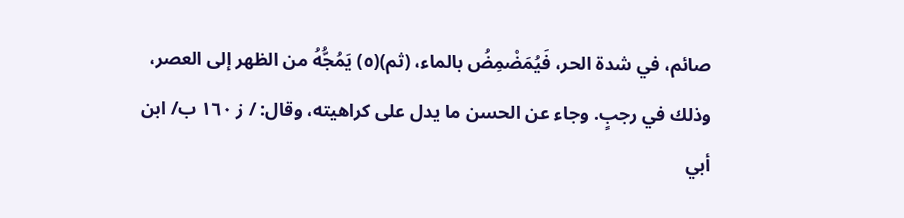صائم، في شدة الحر، فَيُمَضْمِضُ بالماء، (ثم)(٥) يَمُجُّهُ من الظهر إلى العصر، وذلك في رجبٍ. وجاء عن الحسن ما يدل على كراهيته، وقال: / ز ١٦٠ ب/ ابن أبي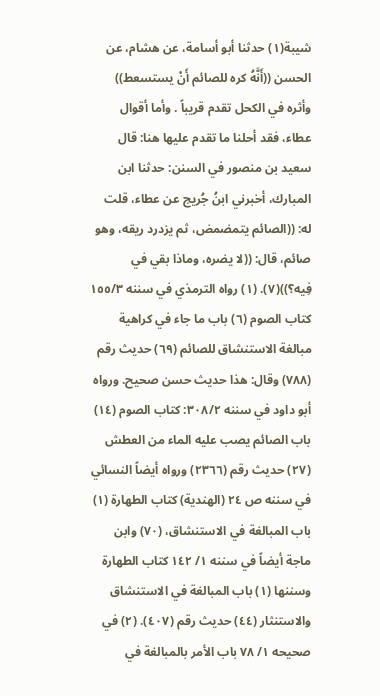شيبة(١) حدثنا أبو أسامة، عن هشام، عن الحسن ((أَنَّهُ كره للصائم أَنْ يستسعط)) وأثره في الكحل تقدم قريباً . وأما أقوال عطاء، فقد أحلنا ما تقدم عليها هنا: قال سعيد بن منصور في السنن: حدثنا ابن المبارك، أخبرني ابنُ جُريج عن عطاء، قلت له: ((الصائم يتمضمض، ثم يزدرد ريقه، وهو صائم، قال: ((لا يضره، وماذا بقي في فِيه؟))(٧). (١) رواه الترمذي في سننه ١٥٥/٣ كتاب الصوم (٦) باب ما جاء في كراهية مبالغة الاستنشاق للصائم (٦٩) حديث رقم (٧٨٨) وقال: هذا حديث حسن صحيح. ورواه أبو داود في سننه ٣٠٨/٢: كتاب الصوم (١٤) باب الصائم يصب عليه الماء من العطش (٢٧) حديث رقم (٢٣٦٦) ورواه أيضاً النسائي في سننه ص ٢٤ (الهندية) كتاب الطهارة (١) باب المبالغة في الاستنشاق، (٧٠) وابن ماجة أيضاً في سننه ١/ ١٤٢ كتاب الطهارة وسننها (١) باب المبالغة في الاستنشاق والاستنثار (٤٤) حديث رقم (٤٠٧). (٢) في صحيحه ١/ ٧٨ باب الأمر بالمبالغة في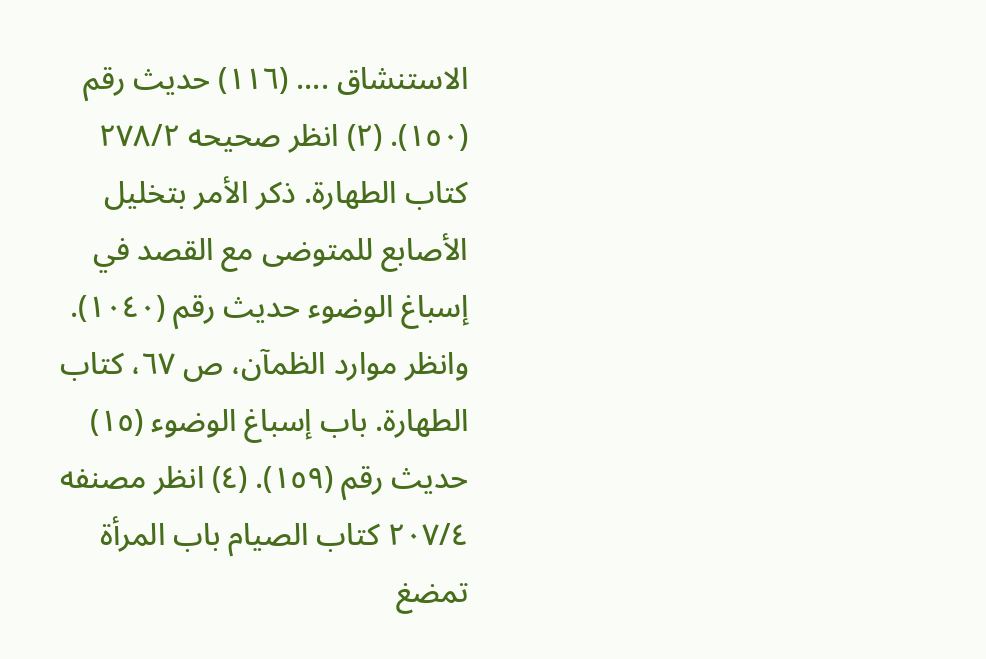الاستنشاق .... (١١٦) حديث رقم (١٥٠). (٢) انظر صحيحه ٢٧٨/٢ كتاب الطهارة. ذكر الأمر بتخليل الأصابع للمتوضى مع القصد في إسباغ الوضوء حديث رقم (١٠٤٠). وانظر موارد الظمآن، ص ٦٧، كتاب الطهارة. باب إسباغ الوضوء (١٥) حديث رقم (١٥٩). (٤) انظر مصنفه ٢٠٧/٤ كتاب الصيام باب المرأة تمضغ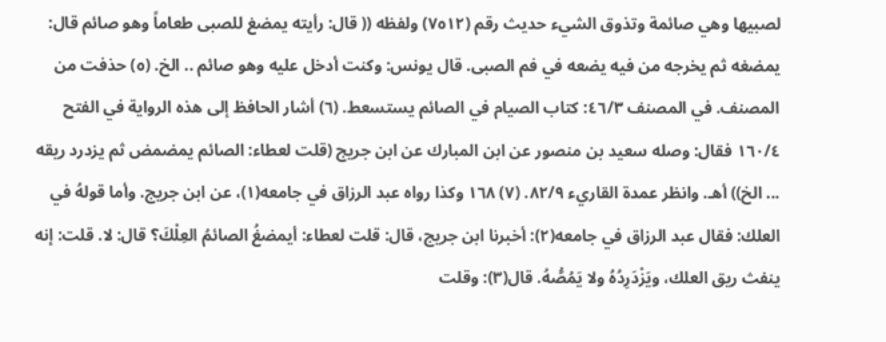لصبيها وهي صائمة وتذوق الشيء حديث رقم (٧٥١٢) ولفظه (( قال: رأيته يمضغ للصبى طعاماً وهو صائم قال: يمضغه ثم يخرجه من فيه يضعه في فم الصبى. قال يونس: وكنت أدخل عليه وهو صائم .. الخ. (٥) حذفت من المصنف. في المصنف ٤٦/٣: كتاب الصيام في الصائم يستسعط. (٦) أشار الحافظ إلى هذه الرواية في الفتح ١٦٠/٤ فقال: وصله سعيد بن منصور عن ابن المبارك عن ابن جريج (قلت لعطاء: الصائم يمضمض ثم يزدرد ريقه ... الخ)) أهـ. وانظر عمدة القاريء ٨٢/٩. (٧) ١٦٨ وكذا رواه عبد الرزاق في جامعه(١)، عن ابن جريج. وأما قولهُ في العلك: فقال عبد الرزاق في جامعه(٢): أخبرنا ابن جريج، قال: قلت لعطاء: أيمضغُ الصائمُ العِلْكَ؟ قال: لا. قلت: إنه ينفث ريق العلك، ويَزْدَرِدُهُ ولا يَمُصُّهُ. قال(٣): وقلت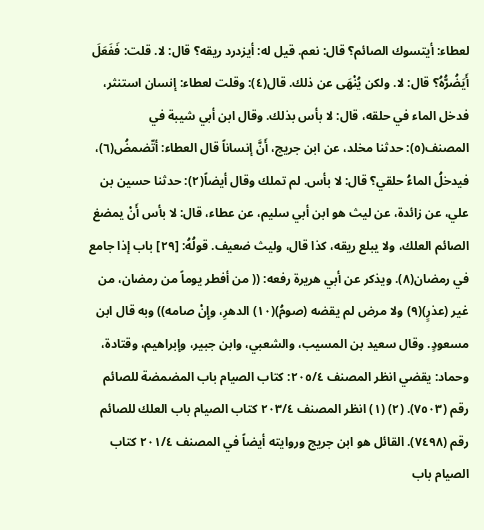لعطاء: أيتسوك الصائم؟ قال: نعم. قيل له: أيزدرد ريقه؟ قال: لا. قلت: فَفَعَلَ أَيَضُرُّهُ؟ قال: لا. ولكن يُنْهَى عن ذلك. قال(٤): وقلت لعطاء: إنسان استنثر، فدخل الماء في حلقه، قال: لا بأس بذلك. وقال ابن أبي شيبة في المصنف(٥): حدثنا مخلد، عن ابن جريج، أَنَّ إنساناً قال العطاء: أتّضمضُ(٦)، فيدخلُ الماءُ حلقي؟ قال: لا بأس. لم تملك وقال أيضاً(٢): حدثنا حسين بن علي، عن زائدة، عن ليث هو ابن أبي سليم، عن عطاء، قال: لا بأس أَنْ يمضغ الصائم العلك، ولا يبلع ريقه، كذا قال، وليث ضعيف. قولُهُ: [٢٩] باب إذا جامع في رمضان(٨). ويذكر عن أبي هريرة رفعه: (( من أفطر يوماً من رمضان، من غير (عذرٍ)(٩) ولا مرض لم يقضه (صومُ)(١٠) الدهرِ، وإِنْ صامه)) وبه قال ابن مسعودٍ. وقال سعيد بن المسيب، والشعبي، وابن جبير، وإبراهيم، وقتادة، وحماد: يقضي انظر المصنف ٢٠٥/٤: كتاب الصيام باب المضمضة للصائم رقم (٧٥٠٣). (٢) (١) انظر المصنف ٢٠٣/٤ كتاب الصيام باب العلك للصائم رقم (٧٤٩٨). القائل هو ابن جريج وروايته أيضاً في المصنف ٢٠١/٤ كتاب الصيام باب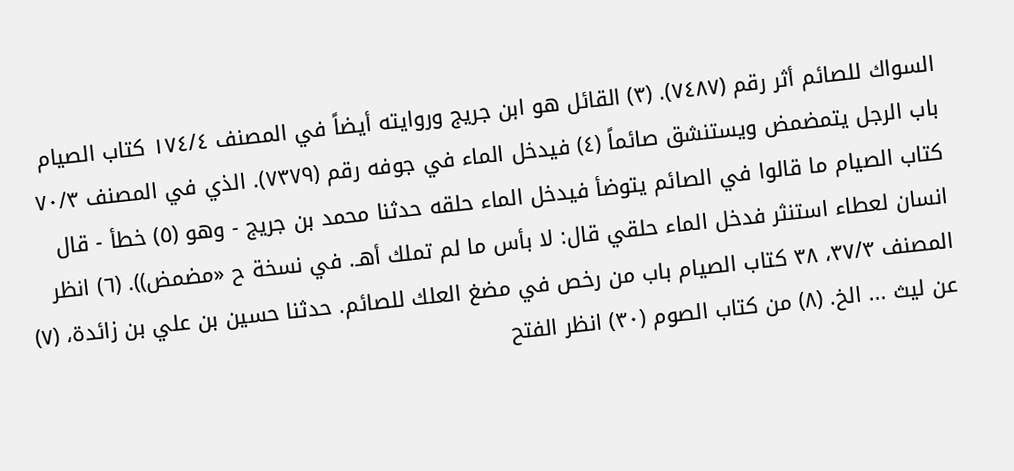السواك للصائم أثر رقم (٧٤٨٧). (٣) القائل هو ابن جريج وروايته أيضاً في المصنف ١٧٤/٤ كتاب الصيام باب الرجل يتمضمض ويستنشق صائماً (٤) فيدخل الماء في جوفه رقم (٧٣٧٩). الذي في المصنف ٧٠/٣ كتاب الصيام ما قالوا في الصائم يتوضأ فيدخل الماء حلقه حدثنا محمد بن جريج - وهو (٥) خطأ - قال انسان لعطاء استنثر فدخل الماء حلقي قال: لا بأس ما لم تملك أهـ. في نسخة ح «مضمض)). (٦) انظر المصنف ٣٧/٣، ٣٨ كتاب الصيام باب من رخص في مضغ العلك للصائم. حدثنا حسين بن علي بن زائدة، (٧) عن ليث ... الخ. (٨) من كتاب الصوم (٣٠) انظر الفتح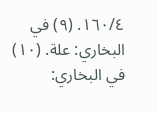١٦٠/٤. (٩) في البخاري: علة. (١٠) في البخاري: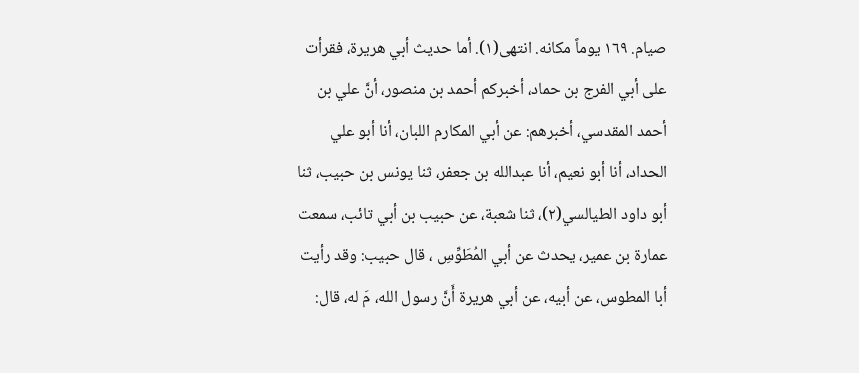صيام. ١٦٩ يوماً مكانه. انتھی(١). أما حديث أبي هريرة، فقرأت على أبي الفرج بن حماد، أخبركم أحمد بن منصور، أنَّ علي بن أحمد المقدسي، أخبرهم: عن أبي المكارم اللبان، أنا أبو علي الحداد، أنا أبو نعيم، أنا عبدالله بن جعفر، ثنا يونس بن حبيب، ثنا أبو داود الطيالسي(٢)، ثنا شعبة، عن حبيب بن أبي تائب، سمعت عمارة بن عمير، يحدث عن أبي المُطَوِّسِ ، قال حبيب: وقد رأيت أبا المطوس، عن أبيه، عن أبي هريرة أَنَّ رسول الله، مَ له، قال: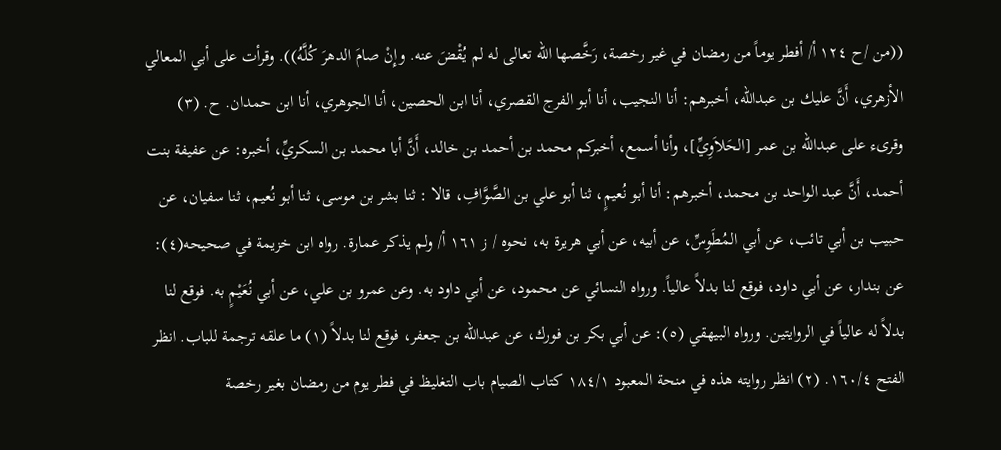((من /ح ١٢٤ أ/ أفطر يوماً من رمضان في غير رخصة، رَخَّصها الله تعالى له لم يُقْضَ عنه. وإِنْ صامَ الدهرَ كُلَّهُ)). وقرأت على أبي المعالي الأزهري، أَنَّ عليك بن عبدالله، أخبرهم: أنا النجيب، أنا أبو الفرج القصري، أنا ابن الحصين، أنا الجوهري، أنا ابن حمدان. ح. (٣) وقرىء على عبدالله بن عمر [الحَلاَوِيِّ]، وأنا أسمع، أخبركم محمد بن أحمد بن خالد، أَنَّ أبا محمد بن السكريِّ، أخبره: عن عفيفة بنت أحمد، أَنَّ عبد الواحد بن محمد، أخبرهم: أنا أبو نُعيمٍ، ثنا أبو علي بن الصَّوَّافِ، قالا : ثنا بشر بن موسى، ثنا أبو نُعيم، ثنا سفيان، عن حبيب بن أبي تائب، عن أبي المُطَوِسِّ، عن أبيه، عن أبي هريرة به، نحوه / ز ١٦١ أ/ ولم يذكر عمارة. رواه ابن خزيمة في صحيحه(٤): عن بندار، عن أبي داود، فوقع لنا بدلاً عالياً. ورواه النسائي عن محمود، عن أبي داود به. وعن عمرو بن علي، عن أبي نُعَيْمٍ به. فوقع لنا بدلاً له عالياً في الروايتين. ورواه البيهقي (٥): عن أبي بكر بن فورك، عن عبدالله بن جعفر، فوقع لنا بدلاً (١) ما علقه ترجمة للباب. انظر الفتح ١٦٠/٤. (٢) انظر روايته هذه في منحة المعبود ١٨٤/١ كتاب الصيام باب التغليظ في فطر يوم من رمضان بغير رخصة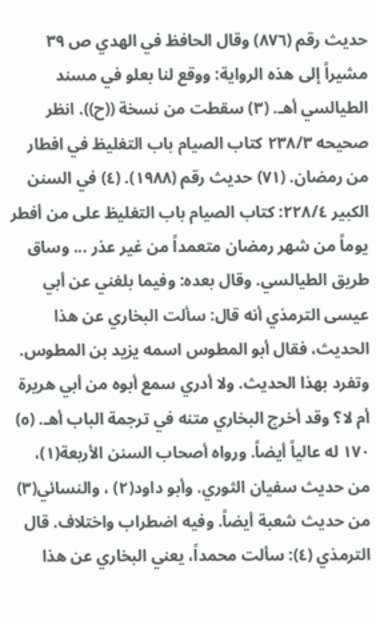حديث رقم (٨٧٦) وقال الحافظ في الهدي ص ٣٩ مشيراً إلى هذه الرواية: ووقع لنا بعلو في مسند الطيالسي أهـ. (٣) سقطت من نسخة ((ح)). انظر صحيحه ٢٣٨/٣ كتاب الصيام باب التغليظ في افطار من رمضان. (٧١) حديث رقم (١٩٨٨). (٤) في السنن الكبير ٢٢٨/٤: كتاب الصيام باب التغليظ على من أفطر يوماً من شهر رمضان متعمداً من غير عذر ... وساق طريق الطيالسي. وقال بعده: وفيما بلغني عن أبي عيسى الترمذي أنه قال: سألت البخاري عن هذا الحديث، فقال أبو المطوس اسمه يزيد بن المطوس. وتفرد بهذا الحديث. ولا أدري سمع أبوه من أبي هريرة أم لا؟ وقد أخرج البخاري متنه في ترجمة الباب أهـ. (٥) ١٧٠ له عالياً أيضاً. ورواه أصحاب السنن الأربعة(١)، من حديث سفيان الثوري. وأبو داود(٢) ، والنسائي(٣) من حديث شعبة أيضاً. وفيه اضطراب واختلاف. قال الترمذي (٤): سألت محمداً، يعني البخاري عن هذا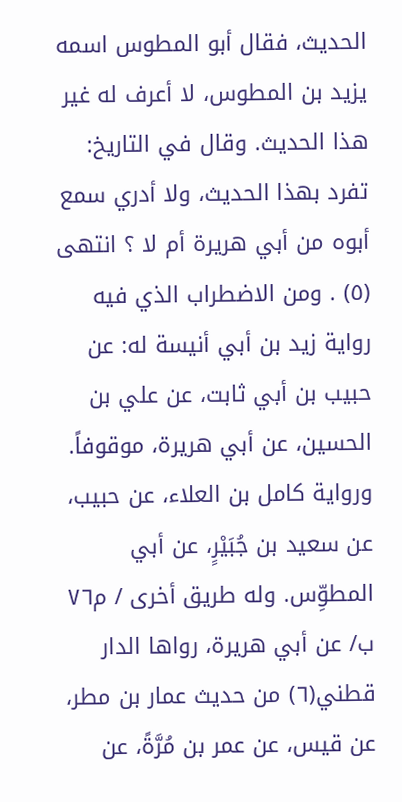الحديث، فقال أبو المطوس اسمه يزيد بن المطوس، لا أعرف له غير هذا الحديث. وقال في التاريخ: تفرد بهذا الحديث، ولا أدري سمع أبوه من أبي هريرة أم لا ؟ انتهى (٥) . ومن الاضطراب الذي فيه رواية زيد بن أبي أنيسة له: عن حبيب بن أبي ثابت، عن علي بن الحسين، عن أبي هريرة، موقوفاً. ورواية كامل بن العلاء، عن حبيب، عن سعيد بن جُبَيْرٍ، عن أبي المطوِّس. وله طريق أخرى / م٧٦ ب/ عن أبي هريرة، رواها الدار قطني(٦) من حديث عمار بن مطر، عن قيس، عن عمر بن مُرَّةً، عن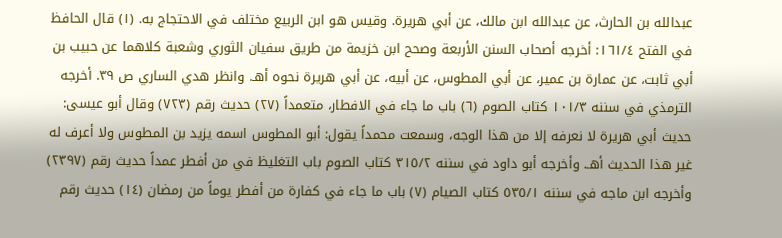عبدالله بن الحارث، عن عبدالله ابن مالك، عن أبي هريرة. وقيس هو ابن الربيع مختلف في الاحتجاج به. (١) قال الحافظ في الفتح ١٦١/٤: أخرجه أصحاب السنن الأربعة وصحح ابن خزيمة من طريق سفيان الثوري وشعبة كلاهما عن حبيب بن أبي ثابت، عن عمارة بن عمير، عن أبي المطوس، عن أبيه، عن أبي هريرة نحوه أهـ. وانظر هدي الساري ص ٣٩. أخرجه الترمذي في سننه ١٠١/٣ كتاب الصوم (٦) باب ما جاء في الافطار، متعمداً (٢٧) حديث رقم (٧٢٣) وقال أبو عيسى: حديث أبي هريرة لا نعرفه إلا من هذا الوجه، وسمعت محمداً يقول: أبو المطوس اسمه يزيد بن المطوس ولا أعرف له غير هذا الحديث أهـ. وأخرجه أبو داود في سننه ٣١٥/٢ كتاب الصوم باب التغليظ في من أفطر عمداً حديث رقم (٢٣٩٧) وأخرجه ابن ماجه في سننه ٥٣٥/١ كتاب الصيام (٧) باب ما جاء في كفارة من أفطر يوماً من رمضان (١٤) حديث رقم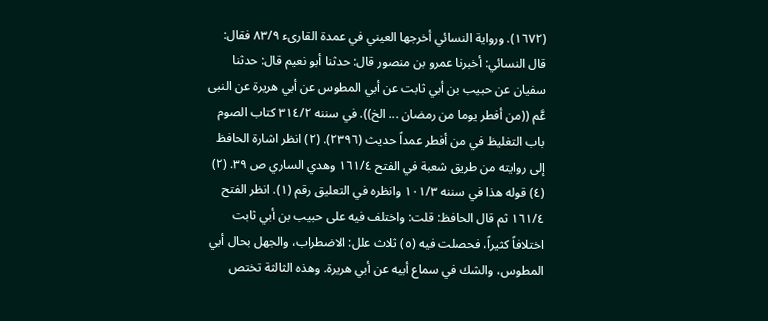(١٦٧٢). ورواية النسائي أخرجها العيني في عمدة القارىء ٨٣/٩ فقال: قال النسائي: أخبرنا عمرو بن منصور قال: حدثنا أبو نعيم قال: حدثنا سفيان عن حبيب بن أبي ثابت عن أبي المطوس عن أبي هريرة عن النبى عَّم ((من أفطر يوما من رمضان ... الخ)). في سننه ٣١٤/٢ كتاب الصوم باب التغليظ في من أفطر عمداً حديث (٢٣٩٦). (٢) انظر اشارة الحافظ إلى روايته من طريق شعبة في الفتح ١٦١/٤ وهدي الساري ص ٣٩. (٢) (٤) قوله هذا في سننه ١٠١/٣ وانظره في التعليق رقم (١). انظر الفتح ١٦١/٤ ثم قال الحافظ: قلت: واختلف فيه على حبيب بن أبي ثابت اختلافاً كثيراً، فحصلت فيه (٥) ثلاث علل: الاضطراب، والجهل بحال أبي المطوس، والشك في سماع أبيه عن أبي هريرة. وهذه الثالثة تختص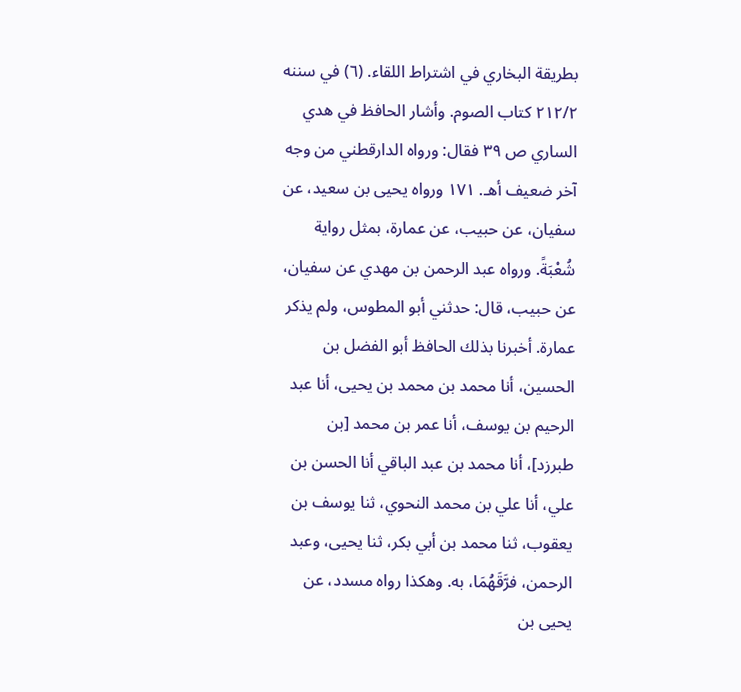بطريقة البخاري في اشتراط اللقاء. (٦) في سننه ٢١٢/٢ كتاب الصوم. وأشار الحافظ في هدي الساري ص ٣٩ فقال: ورواه الدارقطني من وجه آخر ضعيف أهـ. ١٧١ ورواه يحيى بن سعيد، عن سفيان، عن حبيب، عن عمارة، بمثل رواية شُعْبَةً. ورواه عبد الرحمن بن مهدي عن سفيان، عن حبيب، قال: حدثني أبو المطوس، ولم يذكر عمارة. أخبرنا بذلك الحافظ أبو الفضل بن الحسين، أنا محمد بن محمد بن يحيى، أنا عبد الرحيم بن يوسف، أنا عمر بن محمد [بن طبرزد]، أنا محمد بن عبد الباقي أنا الحسن بن علي، أنا علي بن محمد النحوي، ثنا يوسف بن يعقوب، ثنا محمد بن أبي بكر، ثنا يحيى، وعبد الرحمن، فرَّقَهُمَا، به. وهكذا رواه مسدد، عن يحيى بن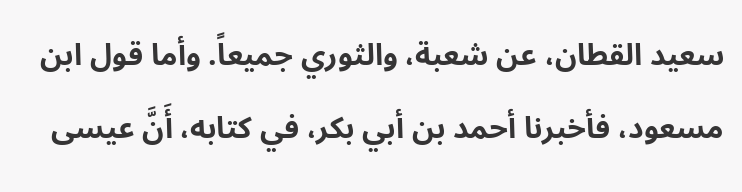سعيد القطان، عن شعبة، والثوري جميعاً. وأما قول ابن مسعود، فأخبرنا أحمد بن أبي بكر، في كتابه، أَنَّ عيسى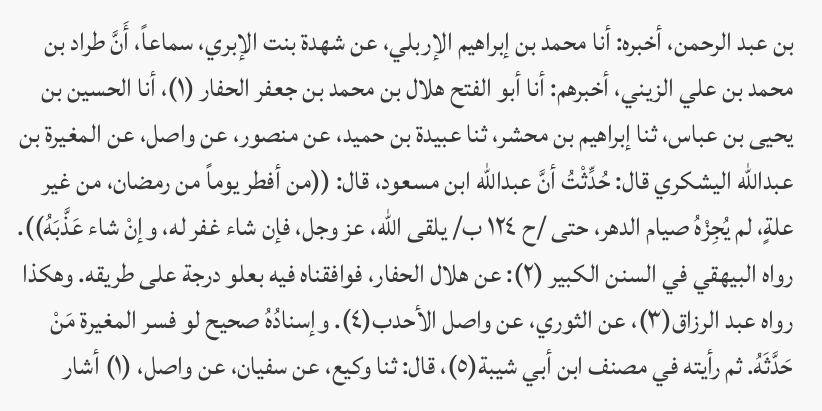بن عبد الرحمن، أخبره: أنا محمد بن إبراهيم الإربلي، عن شهدة بنت الإبري، سماعاً، أَنَّ طراد بن محمد بن علي الزيني، أخبرهم: أنا أبو الفتح هلال بن محمد بن جعفر الحفار (١)، أنا الحسين بن يحيى بن عباس، ثنا إبراهيم بن محشر، ثنا عبيدة بن حميد، عن منصور، عن واصل، عن المغيرة بن عبدالله اليشكري قال: حُدِّثْتُ أنَّ عبدالله ابن مسعود، قال: ((من أفطر يوماً من رمضان، من غير علةٍ، لم يُجِزْهُ صيام الدهر، حتى /ح ١٢٤ ب/ يلقى الله، عز وجل، فإن شاء غفر له، وإنْ شاء عَذَّبَهُ)). رواه البيهقي في السنن الكبير (٢): عن هلال الحفار، فوافقناه فيه بعلو درجة على طريقه. وهكذا رواه عبد الرزاق(٣)، عن الثوري، عن واصل الأحدب(٤). وإسنادُهُ صحيح لو فسر المغيرة مَنْ حَدَّثَهُ. ثم رأيته في مصنف ابن أبي شيبة(٥)، قال: ثنا وكيع، عن سفيان، عن واصل، (١) أشار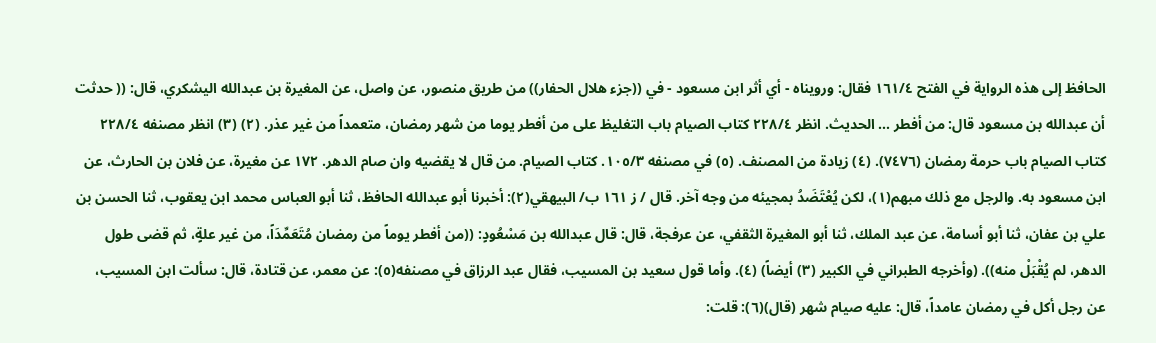الحافظ إلى هذه الرواية في الفتح ١٦١/٤ فقال: ورويناه - أي أثر ابن مسعود - في ((جزء هلال الحفار)) من طريق منصور، عن واصل، عن المغيرة بن عبدالله اليشكري، قال: (( حدثت أن عبدالله بن مسعود قال: من أفطر ... الحديث. انظر ٢٢٨/٤ كتاب الصيام باب التغليظ على من أفطر يوما من شهر رمضان، متعمداً من غير عذر. (٢) (٣) انظر مصنفه ٢٢٨/٤ كتاب الصيام باب حرمة رمضان (٧٤٧٦). (٤) زيادة من المصنف. (٥) في مصنفه ١٠٥/٣. كتاب الصيام. من قال لا يقضيه وان صام الدهر. ١٧٢ عن مغيرة، عن فلان بن الحارث، عن ابن مسعود به. والرجل مع ذلك مبهم(١)، لكن يُعْتَضَدُ بمجيئه من وجه آخر. قال / ز ١٦١ ب/ البيهقي(٢): أخبرنا أبو عبدالله الحافظ، ثنا أبو العباس محمد ابن يعقوب، ثنا الحسن بن علي بن عفان، ثنا أبو أسامة، عن عبد الملك، ثنا أبو المغيرة الثقفي، عن عرفجة، قال: قال عبدالله بن مَسْعُودٍ: ((من أفطر يوماً من رمضان مُتَعَمِّدَاً، من غير علةٍ، ثم قضى طول الدهر، لم يُقْبَلْ منه)). (وأخرجه الطبراني في الكبير (٣) أيضاً) (٤). وأما قول سعيد بن المسيب، فقال عبد الرزاق في مصنفه(٥): عن معمر، عن قتادة، قال: سألت ابن المسيب، عن رجل أكل في رمضان عامداً، قال: عليه صيام شهر (قال)(٦): قلت: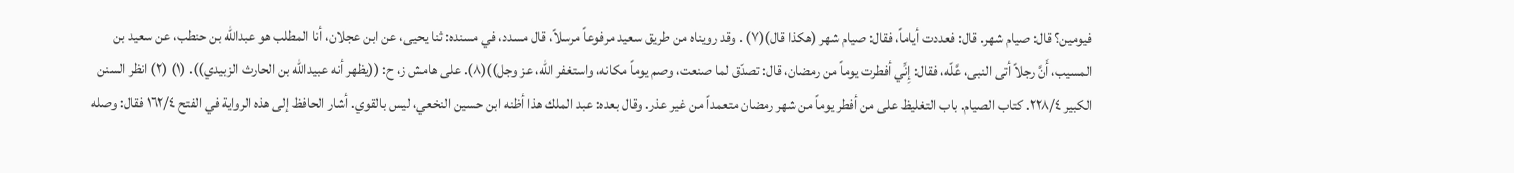فيومين؟ قال: صيام شهر. قال: فعددت أياماً، فقال: صيام شهر (هكذا قال)(٧) . وقد رويناه من طريق سعيد مرفوعاً مرسلاً، قال مسدد، في مسنده: ثنا يحيى، عن ابن عجلان، أنا المطلب هو عبدالله بن حنطب، عن سعيد بن المسيب، أَنَّ رجلاً أتى النبى، عَّلّه، فقال: إِنِّي أفطرت يوماً من رمضان، قال: تصدّق لما صنعت، وصم يوماً مكانه، واستغفر الله، عز وجل))(٨). على هامش ز، ح: ((يظهر أنه عبيدالله بن الحارث الزبيدي)). (١) (٢) انظر السنن الكبير ٢٢٨/٤. كتاب الصيام. باب التغليظ على من أفطر يوماً من شهر رمضان متعمداً من غير عذر. وقال بعده: عبد الملك هذا أظنه ابن حسين النخعي، ليس بالقوي. أشار الحافظ إلى هذه الرواية في الفتح ١٦٢/٤ فقال: وصله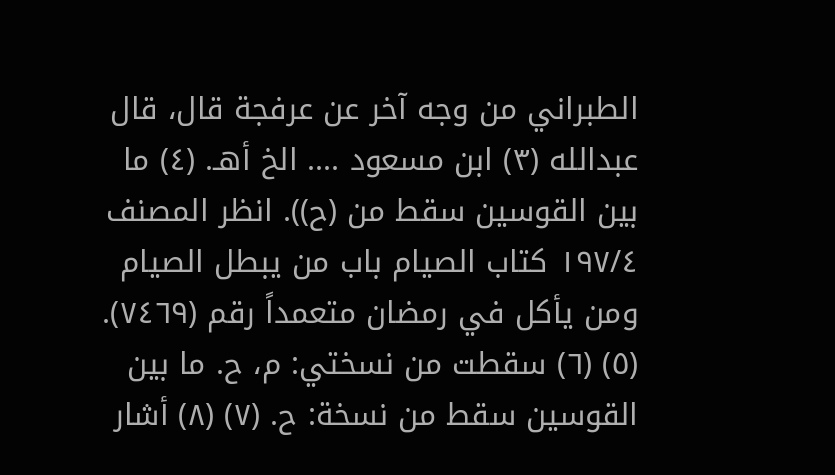الطبراني من وجه آخر عن عرفجة قال، قال عبدالله (٣) ابن مسعود .... الخ أهـ. (٤) ما بين القوسين سقط من (ح)). انظر المصنف ١٩٧/٤ كتاب الصيام باب من يبطل الصيام ومن يأكل في رمضان متعمداً رقم (٧٤٦٩). (٥) (٦) سقطت من نسختي: م، ح. ما بين القوسين سقط من نسخة: ح. (٧) (٨) أشار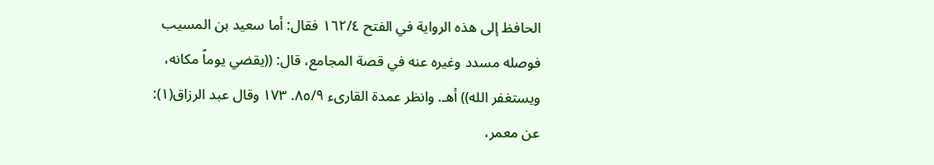الحافظ إلى هذه الرواية في الفتح ١٦٢/٤ فقال: أما سعيد بن المسيب فوصله مسدد وغيره عنه في قصة المجامع، قال: ((يقضي يوماً مكانه، ويستغفر الله)) أهـ. وانظر عمدة القارىء ٨٥/٩. ١٧٣ وقال عبد الرزاق(١): عن معمر،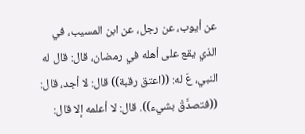عن أيوب، عن رجل، عن ابن المسيب، في الذي يقع على أهله في رمضان، قال: قال له النبي، عَ له: ((اعتق رقبة)) قال: لا أجد، قال: ((فتصدَّقْ بشيء)). قال: لا أعلمه إلا قال: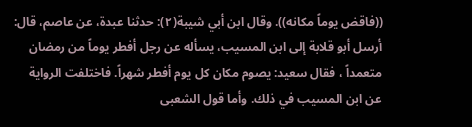((فاقض يوماً مكانه)). وقال ابن أبي شيبة(٢): حدثنا عبدة، عن عاصم، قال: أرسل أبو قلابة إلى ابن المسيب، يسأله عن رجل أفطر يوماً من رمضان متعمداً ، فقال سعيد: يصوم مكان كل يوم أفطر شهراً. فاختلفت الرواية عن ابن المسيب في ذلك. وأما قول الشعبى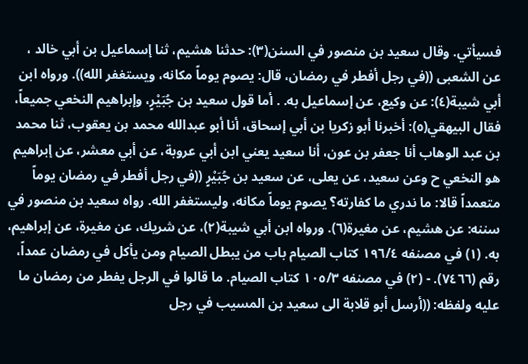فسيأتي. وقال سعيد بن منصور في السنن(٣): حدثنا هشيم، ثنا إسماعيل بن أبي خالد ، عن الشعبى ((في رجل أفطر في رمضان، قال: يصوم يوماً مكانه، ويستغفر الله)). ورواه ابن أبي شيبة(٤): عن وكيع، عن إسماعيل به. . أما قول سعيد بن جُبَيْرٍ، وإبراهيم النخعي جميعاً، فقال البيهقي(٥): أخبرنا أبو زكريا بن أبي إسحاق، أنا أبو عبدالله محمد بن يعقوب، ثنا محمد بن عبد الوهاب أنا جعفر بن عون، أنا سعيد يعني ابن أبي عروبة، عن أبي معشر، عن إبراهيم هو النخعي ح وعن سعيد، عن يعلى، عن سعيد بن جُبَيْرٍ ((في رجل أفطر في رمضان يوماً متعمداً قالا: ما ندري ما كفارته؟ يصوم يوماً مكانه، وليستغفر الله. رواه سعيد بن منصور في سننه: عن هشيم، عن مغيرة(٦). ورواه ابن أبي شيبة(٢)، عن شريك، عن مغيرة، عن إبراهيم، به. (١) في مصنفه ١٩٦/٤ كتاب الصيام باب من يبطل الصيام ومن يأكل في رمضان عمداً، رقم (٧٤٦٦). - (٢) في مصنفه ١٠٥/٣ كتاب الصيام. ما قالوا في الرجل يفطر من رمضان ما عليه ولفظه: ((أرسل أبو قلابة الى سعيد بن المسيب في رجل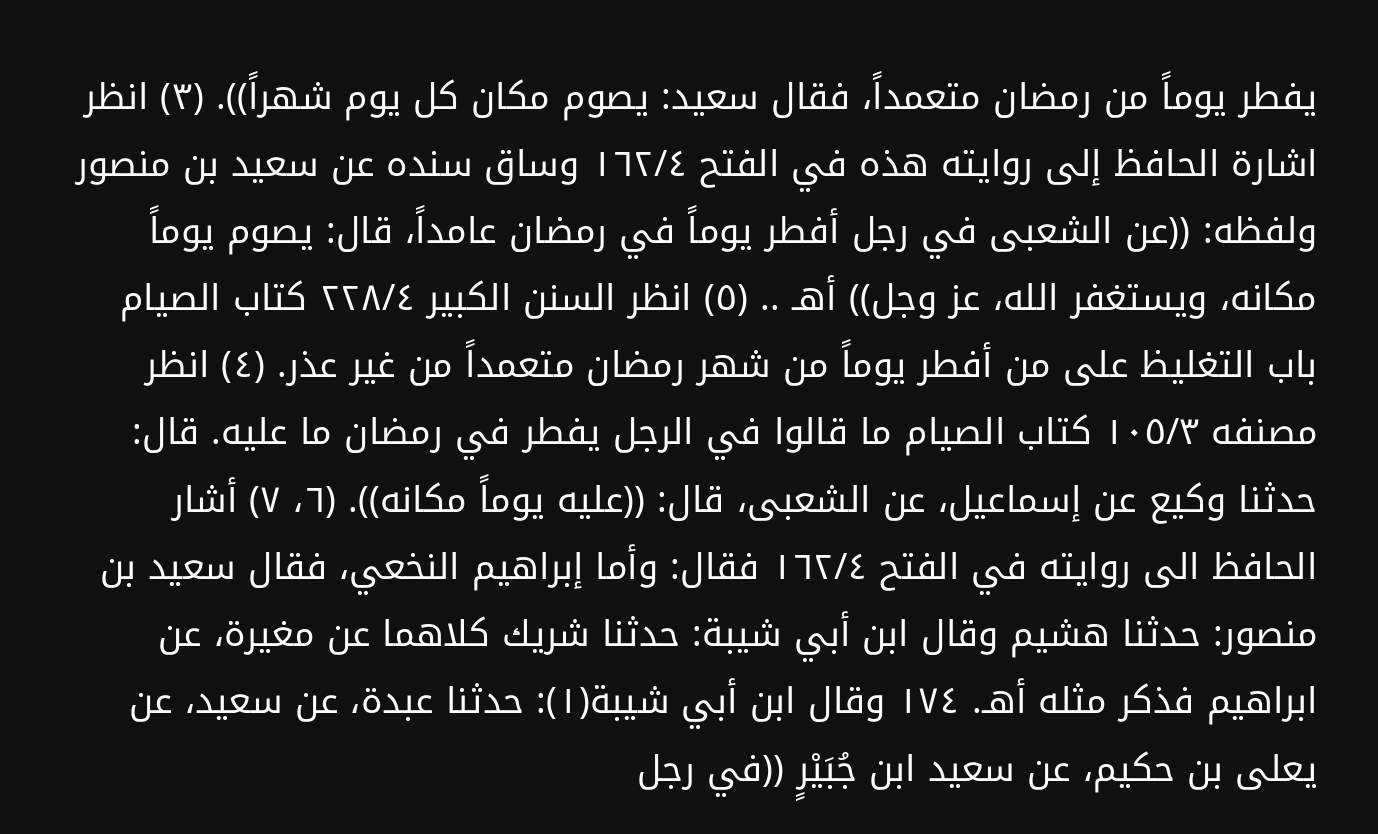يفطر يوماً من رمضان متعمداً، فقال سعيد: يصوم مكان كل يوم شهراً)). (٣) انظر اشارة الحافظ إلى روايته هذه في الفتح ١٦٢/٤ وساق سنده عن سعيد بن منصور ولفظه: ((عن الشعبى في رجل أفطر يوماً في رمضان عامداً، قال: يصوم يوماً مكانه، ويستغفر الله، عز وجل)) أهـ .. (٥) انظر السنن الكبير ٢٢٨/٤ كتاب الصيام باب التغليظ على من أفطر يوماً من شهر رمضان متعمداً من غير عذر. (٤) انظر مصنفه ١٠٥/٣ كتاب الصيام ما قالوا في الرجل يفطر في رمضان ما عليه. قال: حدثنا وكيع عن إسماعيل، عن الشعبى، قال: ((عليه يوماً مكانه)). (٦، ٧) أشار الحافظ الى روايته في الفتح ١٦٢/٤ فقال: وأما إبراهيم النخعي، فقال سعيد بن منصور: حدثنا هشيم وقال ابن أبي شيبة: حدثنا شريك كلاهما عن مغيرة، عن ابراهيم فذكر مثله أهـ. ١٧٤ وقال ابن أبي شيبة(١): حدثنا عبدة، عن سعيد، عن يعلى بن حكيم، عن سعيد ابن جُبَيْرٍ ((في رجل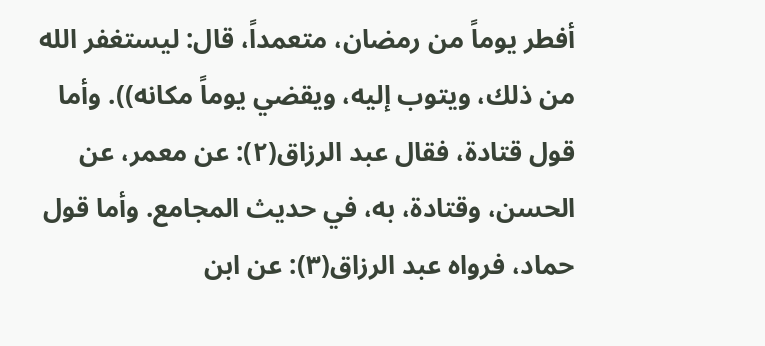أفطر يوماً من رمضان، متعمداً، قال: ليستغفر الله من ذلك، ويتوب إليه، ويقضي يوماً مكانه)). وأما قول قتادة، فقال عبد الرزاق(٢): عن معمر، عن الحسن، وقتادة، به، في حديث المجامع. وأما قول حماد، فرواه عبد الرزاق(٣): عن ابن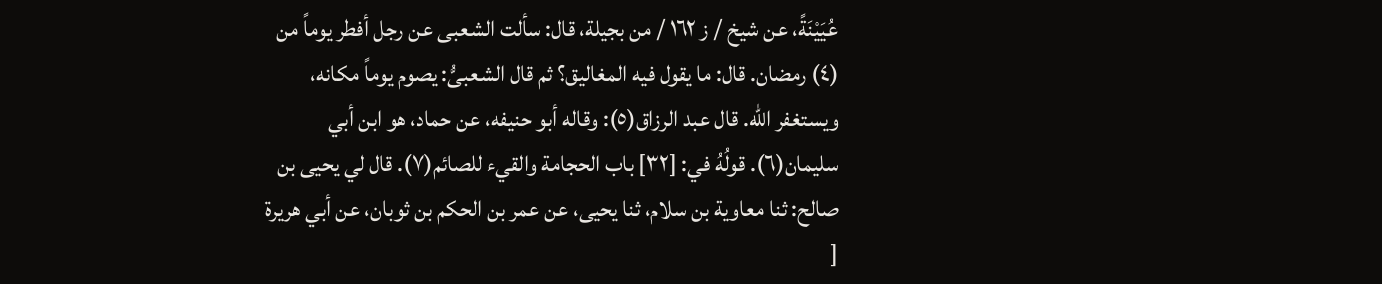عُيَيْنَةً، عن شيخ / ز ١٦٢ / من بجيلة، قال: سألت الشعبى عن رجل أفطر يوماً من (٤) رمضان. قال: ما يقول فيه المغاليق؟ ثم قال الشعبىُّ: يصوم يوماً مكانه، ويستغفر الله. قال عبد الرزاق(٥): وقاله أبو حنيفه، عن حماد، هو ابن أبي سليمان(٦). قولُهُ في: [٣٢] باب الحجامة والقيء للصائم(٧). قال لي يحيى بن صالح: ثنا معاوية بن سلام، ثنا يحيى، عن عمر بن الحكم بن ثوبان، عن أبي هريرة [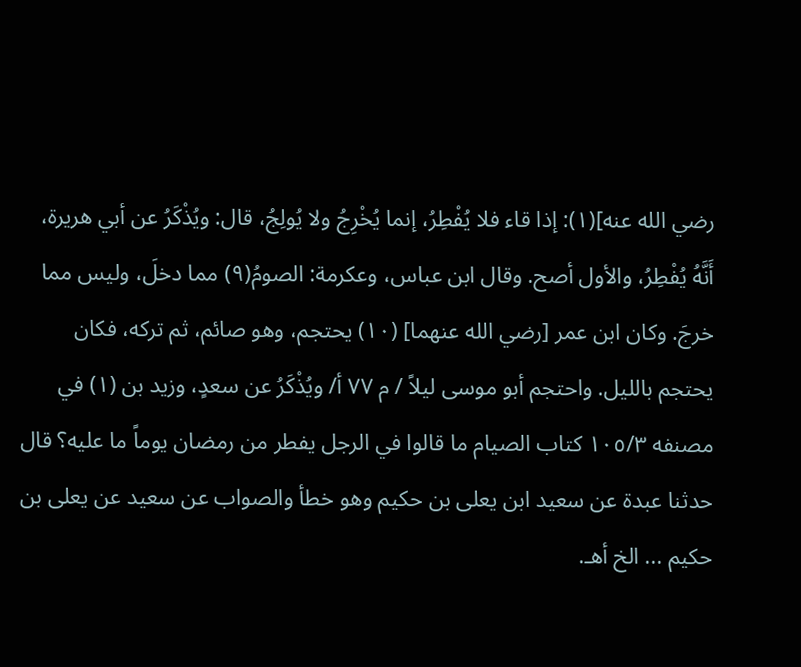رضي الله عنه](١): إذا قاء فلا يُفْطِرُ، إنما يُخْرِجُ ولا يُولِجُ، قال: ويُذْكَرُ عن أبي هريرة، أَنَّهُ يُفْطِرُ، والأول أصح. وقال ابن عباس، وعكرمة: الصومُ(٩) مما دخلَ، وليس مما خرجَ. وكان ابن عمر [رضي الله عنهما] (١٠) يحتجم، وهو صائم، ثم تركه، فكان يحتجم بالليل. واحتجم أبو موسى ليلاً / م ٧٧ أ/ ويُذْكَرُ عن سعدٍ، وزيد بن (١) في مصنفه ١٠٥/٣ كتاب الصيام ما قالوا في الرجل يفطر من رمضان يوماً ما عليه؟ قال حدثنا عبدة عن سعيد ابن يعلى بن حكيم وهو خطأ والصواب عن سعيد عن يعلى بن حكيم ... الخ أهـ.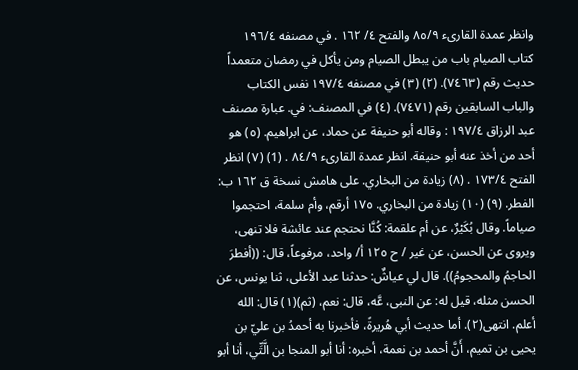وانظر عمدة القارىء ٨٥/٩ والفتح ٤/ ١٦٢ . في مصنفه ١٩٦/٤ كتاب الصيام باب من يبطل الصيام ومن يأكل في رمضان متعمداً حديث رقم (٧٤٦٣). (٢) (٣) في مصنفه ١٩٧/٤ نفس الكتاب والباب السابقين رقم (٧٤٧١). (٤) في المصنف: في. عبارة مصنف عبد الرزاق ١٩٧/٤ : وقاله أبو حنيفة عن حماد، عن ابراهيم. (٥) هو أحد من أخذ عنه أبو حنيفة. انظر عمدة القارىء ٨٤/٩ . (1) (٧) انظر الفتح ١٧٣/٤ . (٨) زيادة من البخاري. على هامش نسخة ق ١٦٢ ب: الفطر. (٩) (١٠) زيادة من البخاري. ١٧٥ أرقم، وأم سلمة، احتجموا صياماً. وقال بُكَيْرٌ، عن أم علقمة: كُنَّا نحتجم عند عائشة فلا تنهى، ويروى عن الحسن، عن غير / ح ١٢٥ أ/ واحد، مرفوعاً، قال: ((أفطرَ الحاجمُ والمحجومُ)). قال لي عياشٌ: حدثنا عبد الأعلى، ثنا يونس، عن الحسن مثله، قيل له: عن النبى، عَّه، قال: نعم، (ثم)(١) قال: الله أعلم. انتهى(٢). أما حديث أبي هُريرةً، فأخبرنا به أحمدُ بن عليّ بن يحيى بن تميم، أَنَّ أحمد بن نعمة، أخبره: أنا أبو المنجا بن الَّتِّي، أنا أبو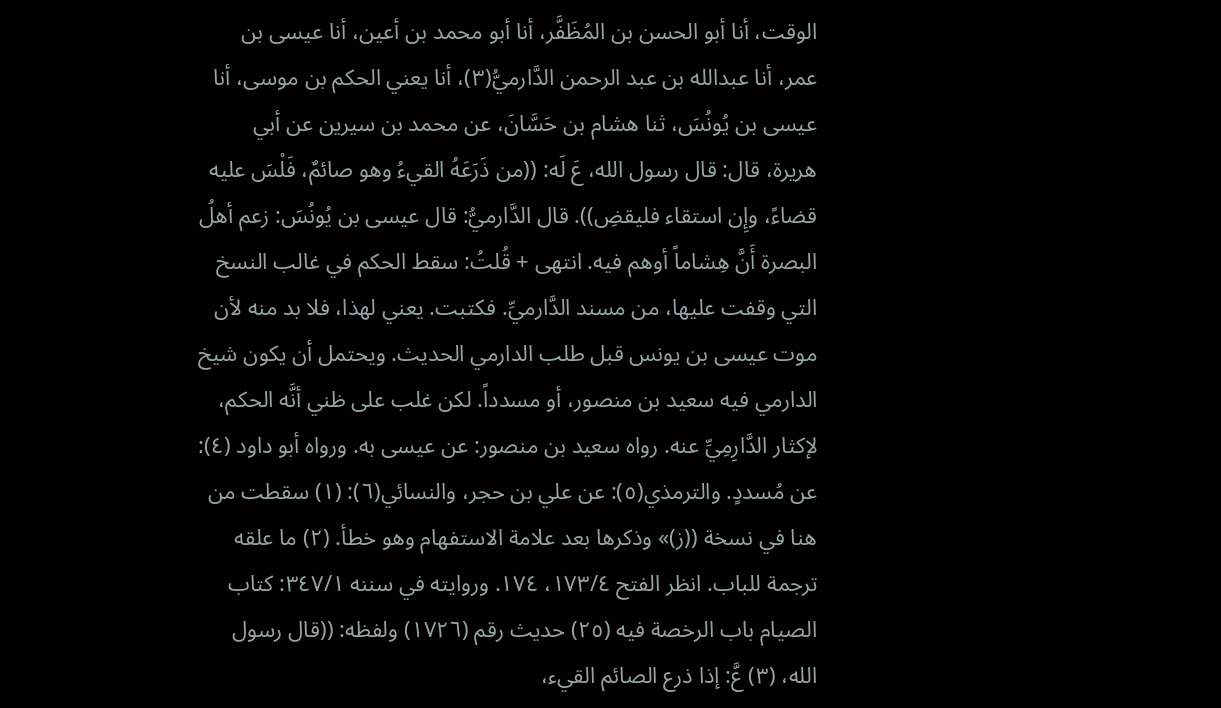الوقت، أنا أبو الحسن بن المُظَفَّر، أنا أبو محمد بن أعين، أنا عيسى بن عمر، أنا عبدالله بن عبد الرحمن الدَّارميُّ(٣)، أنا يعني الحكم بن موسى، أنا عيسى بن يُونُسَ، ثنا هشام بن حَسَّانَ، عن محمد بن سيرين عن أبي هريرة، قال: قال رسول الله، عَ لَه: ((من ذَرَعَهُ القيءُ وهو صائمٌ، فَلْسَ عليه قضاءً، وإِن استقاء فليقضِ)). قال الدَّارميُّ: قال عيسى بن يُونُسَ: زعم أهلُ البصرة أَنَّ هِشاماً أوهم فيه. انتهى + قُلتُ: سقط الحكم في غالب النسخ التي وقفت عليها، من مسند الدَّارميِّ. فكتبت. يعني لهذا، فلا بد منه لأن موت عيسى بن يونس قبل طلب الدارمي الحديث. ويحتمل أن يكون شيخ الدارمي فيه سعيد بن منصور، أو مسدداً. لكن غلب على ظني أنَّه الحكم، لإكثار الدَّارِمِيِّ عنه. رواه سعيد بن منصور: عن عيسى به. ورواه أبو داود (٤): عن مُسددٍ. والترمذي(٥): عن علي بن حجر، والنسائي(٦): (١) سقطت من هنا في نسخة ((ز)» وذكرها بعد علامة الاستفهام وهو خطأ. (٢) ما علقه ترجمة للباب. انظر الفتح ١٧٣/٤، ١٧٤. وروايته في سننه ٣٤٧/١: كتاب الصيام باب الرخصة فيه (٢٥) حديث رقم (١٧٢٦) ولفظه: ((قال رسول الله، (٣) عَّ: إذا ذرع الصائم القيء،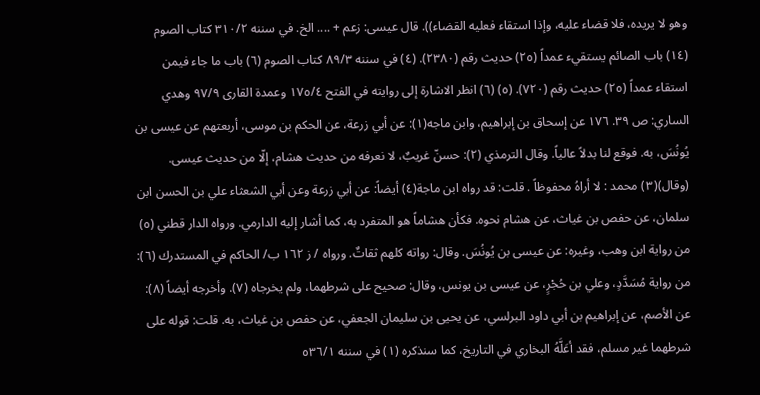وهو لا يريده، فلا قضاء عليه، وإذا استقاء فعليه القضاء)). قال عيسى: زعم + .... الخ. في سننه ٣١٠/٢ كتاب الصوم (١٤) باب الصائم يستقيء عمداً (٢٥) حديث رقم (٢٣٨٠). (٤) في سننه ٨٩/٣ كتاب الصوم (٦) باب ما جاء فيمن استقاء عمداً (٢٥) حديث رقم (٧٢٠). (٥) (٦) انظر الاشارة إلى روايته في الفتح ١٧٥/٤ وعمدة القارى ٩٧/٩ وهدي الساري: ص ٣٩. ١٧٦ عن إسحاق بن إبراهيم، وابن ماجه(١): عن أبي زرعة، عن الحكم بن موسى، أربعتهم عن عيسى بن يُونُسَ، به. فوقع لنا بدلاً عالياً. وقال الترمذي (٢): حسنّ غريبٌ، لا نعرفه من حديث هشام، إلّا من حديث عيسى. (وقال)(٣) محمد : لا أراهُ محفوظاً . قلت: قد رواه ابن ماجة(٤) أيضاً: عن أبي زرعة وعن أبي الشعثاء علي بن الحسن ابن سلمان، عن حفص بن غياث، عن هشام نحوه. فكأن هشاماً هو المتفرد به، كما أشار إليه الدارمي. ورواه الدار قطني (٥) من رواية ابن وهب، وغيره: عن عيسى بن يُونُسَ. وقال: رواته كلهم ثقاتٌ. ورواه / ز ١٦٢ ب/ الحاكم في المستدرك (٦): من رواية مُسَدَّدٍ، وعلي بن حُجْرٍ، عن عيسى بن يونس، وقال: صحيح على شرطهما، ولم يخرجاه (٧). وأخرجه أيضاً (٨): عن الأصم، عن إبراهيم بن أبي داود البرلسي، عن يحيى بن سليمان الجعفي، عن حفص بن غياث، به. قلت: قوله على شرطهما غير مسلم، فقد أعَلَّهُ البخاري في التاريخ، كما سنذكره (١) في سننه ٥٣٦/١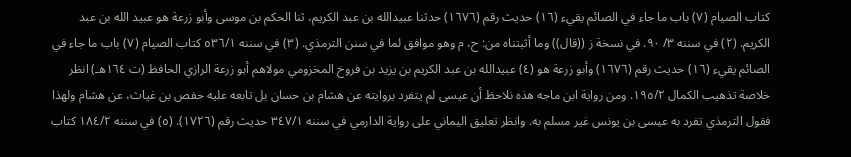كتاب الصيام (٧) باب ما جاء في الصائم يقيء (١٦) حديث رقم (١٦٧٦) حدثنا عبيدالله بن عبد الكريم، ثنا الحكم بن موسى وأبو زرعة هو عبيد الله بن عبد الكريم. (٢) في سننه ٣/ ٩٠. في نسخة ز ((قال)) وما أثبتناه من: ح، م وهو موافق لما في سنن الترمذي. (٣) في سننه ٥٣٦/١ كتاب الصيام (٧) باب ما جاء في الصائم يقيء (١٦) حديث رقم (١٦٧٦) وأبو زرعة هو (٤) عبيدالله بن عبد الكريم بن يزيد بن فروخ المخزومي مولاهم أبو زرعة الرازي الحافظ (ت ١٦٤هـ) انظر خلاصة تذهيب الكمال ١٩٥/٢. ومن رواية ابن ماجه هذه نلاحظ أن عيسى لم يتفرد بروايته عن هشام بن حسان بل تابعه عليه حفص بن غياث، عن هشام ولهذا فقول الترمذي تفرد به عيسى بن يونس غير مسلم به. وانظر تعليق اليماني على رواية الدارمي في سننه ٣٤٧/١ حديث رقم (١٧٢٦). (٥) في سننه ١٨٤/٢ كتاب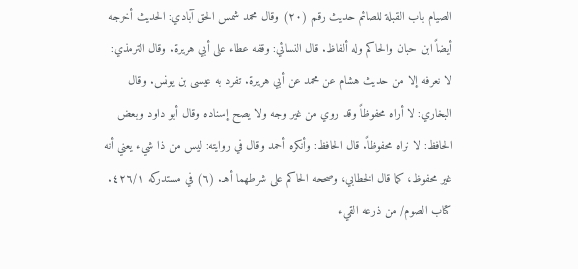الصيام باب القبلة للصائم حديث رقم (٢٠) وقال محمد شمس الحق آبادي: الحديث أخرجه أيضاً ابن حبان والحاكم وله ألفاظ. قال النسائي: وقفه عطاء على أبي هريرة. وقال الترمذي: لا نعرفه إلا من حديث هشام عن محمد عن أبي هريرة. تفرد به عيسى بن يونس. وقال البخاري: لا أراه محفوظاً وقد روي من غير وجه ولا يصح إسناده وقال أبو داود وبعض الحافظ: لا نراه محفوظاً. قال الحافظ: وأنكره أحمد وقال في روايته: ليس من ذا شيء يعني أنه غير محفوظ، كما قال الخطابي، وصححه الحاكم على شرطهما أهـ. (٦) في مستدركه ٤٢٦/١. كتاب الصوم/ من ذرعه القيء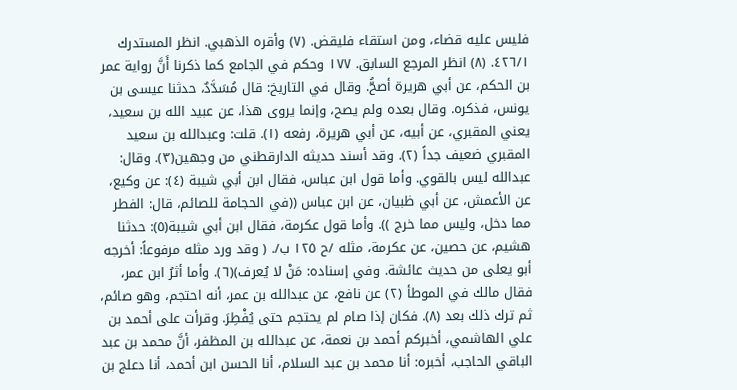فليس عليه قضاء، ومن استقاء فليقض. (٧) وأقره الذهبي. انظر المستدرك ٤٢٦/١. (٨) انظر المرجع السابق. ١٧٧ وحكم في الجامع كما ذكرنا أَنَّ رواية عمر بن الحكم، عن أبي هريرة أصحُّ. وقال في التاريخ: قال مُسَدَّدٌ، حدثنا عيسى بن يونس، فذكره. وقال بعده ولم يصح، وإنما يروى هذا، عن عبيد الله بن سعيد، يعني المقبري، عن أبيه، عن أبي هريرة، رفعه (١). قلت: وعبدالله بن سعيد المقبري ضعيف جداً (٢). وقد أسند حديثه الدارقطني من وجهين(٣). وقال: عبدالله ليس بالقوي. وأما قول ابن عباس، فقال ابن أبي شيبة (٤): عن وكيع، عن الأعمش، عن أبي ظبيان، عن ابن عباس ((في الحجامة للصائم، قال: الفطر مما دخل، وليس مما خرج )). وأما قول عكرمة، فقال ابن أبي شيبة(٥): حدثنا هشيم، عن حصين، عن عكرمة، مثله /ح ١٢٥ ب/. ( وقد ورد مثله مرفوعاً: أخرجه أبو يعلى من حديث عائشة. وفي إسناده: مَنْ لا يُعرف)(٦). وأما أثرُ ابن عمر، فقال مالك في الموطأ (٢) عن نافع، عن عبدالله بن عمر، أنه احتجم، وهو صائم، ثم ترك ذلك بعد (٨). فكان إذا صام لم يحتجم حتى يُفْطِرَ. وقرأت على أحمد بن علي الهاشمي، أخبركم أحمد بن نعمة، عن عبدالله بن المظفر، أنَّ محمد بن عبد الباقي الحاجب، أخبره: أنا محمد بن عبد السلام، أنا الحسن ابن أحمد، أنا دعلج بن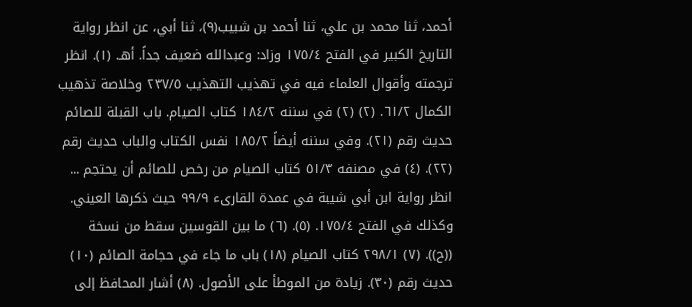أحمد، ثنا محمد بن علي، ثنا أحمد بن شبيب(٩)، ثنا أبي، عن انظر رواية التاريخ الكبير في الفتح ١٧٥/٤ وزاد: وعبدالله ضعيف جداً. أهـ. (١). انظر ترجمته وأقوال العلماء فيه في تهذيب التهذيب ٢٣٧/٥ وخلاصة تذهيب الكمال ٦١/٢. (٢) (٢) في سننه ١٨٤/٢ كتاب الصيام. باب القبلة للصائم حديث رقم (٢١). وفي سننه أيضاً ١٨٥/٢ نفس الكتاب والباب حديث رقم (٢٢). (٤) في مصنفه ٥١/٣ كتاب الصيام من رخص للصائم أن يحتجم ... انظر رواية ابن أبي شيبة في عمدة القارىء ٩٩/٩ حيث ذكرها العيني. وكذلك في الفتح ١٧٥/٤. (٥). (٦) ما بين القوسين سقط من نسخة ((ح)). (٧) ٢٩٨/١ كتاب الصيام (١٨) باب ما جاء في حجامة الصائم (١٠) حديث رقم (٣٠). زيادة من الموطأ على الأصول. (٨) أشار المحافظ إلى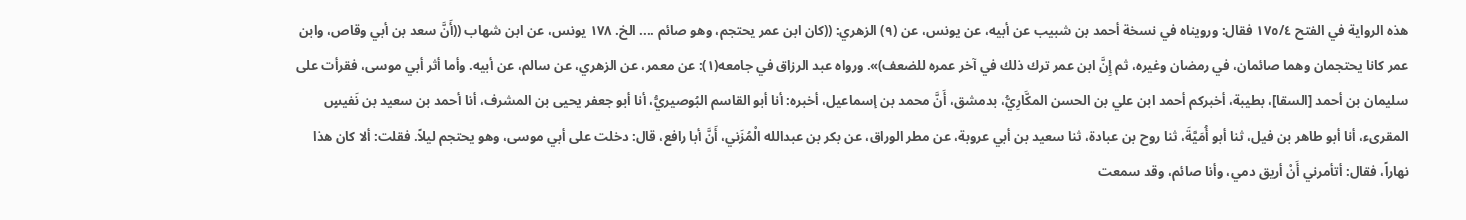هذه الرواية في الفتح ١٧٥/٤ فقال: ورويناه في نسخة أحمد بن شبيب عن أبيه، عن يونس، عن (٩) الزهري: ((كان ابن عمر يحتجم، وهو صائم .... الخ. ١٧٨ يونس، عن ابن شهاب ((أَنَّ سعد بن أبي وقاص، وابن عمر كانا يحتجمان وهما صائمان، في رمضان وغيره، ثم إِنَّ ابن عمر ترك ذلك في آخر عمره للضعف)». ورواه عبد الرزاق في جامعه(١): عن معمر، عن الزهري، عن سالم، عن أبيه. وأما أثر أبي موسى، فقرأت على سليمان بن أحمد [السقا]، بطيبة، أخبركم أحمد ابن علي بن الحسن المكَّارِيُّ، بدمشق، أَنَّ محمد بن إسماعيل، أخبره: أنا أبو القاسم البُوصيريُّ، أنا أبو جعفر يحيى بن المشرف، أنا أحمد بن سعيد بن نَفيسٍ المقرىء، أنا أبو طاهر بن فيل، ثنا أبو أُمَيَّةَ، ثنا روح بن عبادة، ثنا سعيد بن أبي عروبة، عن مطر الوراق، عن بكر بن عبدالله الْمُزَني، أَنَّ أبا رافع، قال: دخلت على أبي موسى، وهو يحتجم ليلاً. فقلت: ألا كان هذا نهاراً، فقال: أتأمرني أَنْ أريق دمي، وأنا صائم، وقد سمعت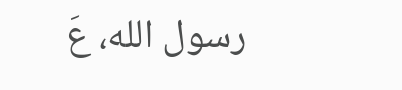رسول الله، عَ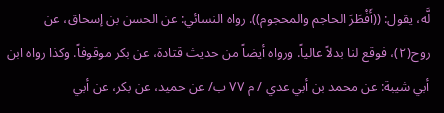لَّه، يقول: ((أَفْطَرَ الحاجم والمحجوم)). رواه النسائي: عن الحسن بن إسحاق، عن روح(٢)، فوقع لنا بدلاً عالياً. ورواه أيضاً من حديث قتادة، عن بكر موقوفاً. وكذا رواه ابن أبي شيبة: عن محمد بن أبي عدي / م ٧٧ ب/ عن حميد، عن بكر، عن أبي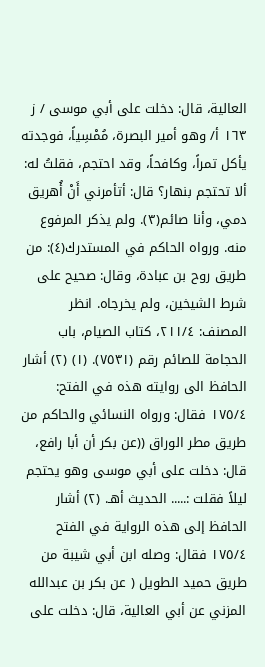العالية، قال: دخلت على أبي موسى / ز ١٦٣ أ/ وهو أمير البصرة، مُمْسِياً، فوجدته يأكل تمراً، وكافحاً، وقد احتجم، فقلتُ له: ألا تحتجم بنهار؟ قال: أتأمرني أَنْ أُهريق دمي، وأنا صائم(٣). ولم يذكر المرفوع منه. ورواه الحاكم في المستدرك(٤): من طريق روح بن عبادة، وقال: صحيح على شرط الشيخين، ولم يخرجاه. انظر المصنف: ٢١١/٤، كتاب الصيام، باب الحجامة للصائم رقم (٧٥٣١). (١) (٢) أشار الحافظ الى روايته هذه في الفتح: ١٧٥/٤ فقال: ورواه النسائي والحاكم من طريق مطر الوراق ((عن بكر أن أبا رافع، قال: دخلت على أبي موسى وهو يحتجم ليلاً فقلت :..... الحديث أهـ. (٢) أشار الحافظ إلى هذه الرواية في الفتح ١٧٥/٤ فقال: وصله ابن أبي شيبة من طريق حميد الطويل ( عن بكر بن عبدالله المزني عن أبي العالية، قال: دخلت على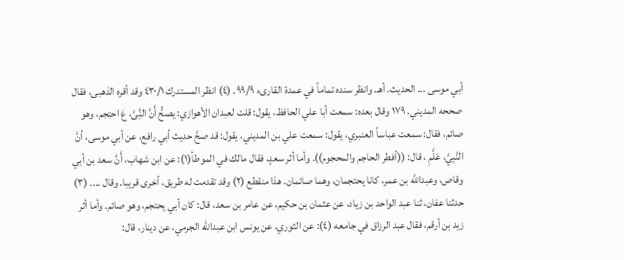أبي موسى ... الحديث. أهـ. وانظر سنده تماماً في عمدة القارىء ٩٩/٩. (٤) انظر المستدرك ٤٣٠/١ وقد أقره الذهبى، فقال صححه المديني. ١٧٩ وقال بعده: سمعت أبا علي الحافظ، يقول: قلت لعبدان الأهوازي: يصحُّ أَنَّ النَِّىَّ، عَ احتجم، وهو صائم، فقال: سمعت عباساً العنبري، يقول: سمعت علي بن المديني، يقول: قد صحَّ حديث أبي رافع، عن أبي موسى، أنَّ النَّبِيَّ، عَلَّمِ ، قال: ((أفطر الحاجم والمحجوم)). وأما أثر سعدٍ، فقال مالك في الموطأ(١): عن ابن شهاب، أَنَّ سعد بن أبي وقاص، وعبدالله بن عمر، كانا يحتجمان، وهما صائمان. هذا منقطع (٢) وقد تقدمت له طريق، أخرى قريبا. وقال .... (٣) حدثنا عفان، ثنا عبد الواحد بن زياد، عن عثمان بن حكيم، عن عامر بن سعد، قال: كان أبي يحتجم، وهو صائم. وأما أثر زيد بن أرقم، فقال عبد الرزاق في جامعه (٤): عن الثوري، عن يونس ابن عبدالله الجرمي، عن دينار، قال: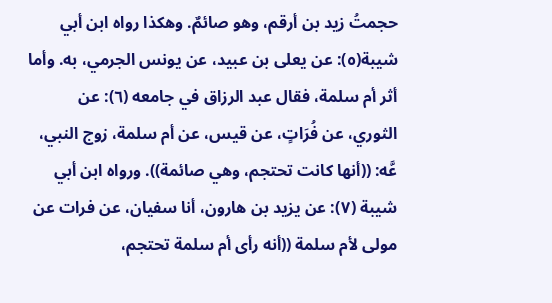حجمتُ زيد بن أرقم، وهو صائمٌ. وهكذا رواه ابن أبي شيبة(٥): عن يعلى بن عبيد، عن يونس الجرمي، به. وأما أثر أم سلمة، فقال عبد الرزاق في جامعه (٦): عن الثوري، عن فُرَاتٍ، عن قيس، عن أم سلمة، زوج النبي، عَّه: ((أنها كانت تحتجم، وهي صائمة)). ورواه ابن أبي شيبة (٧): عن يزيد بن هارون، أنا سفيان، عن فرات عن مولى لأم سلمة ((أنه رأى أم سلمة تحتجم،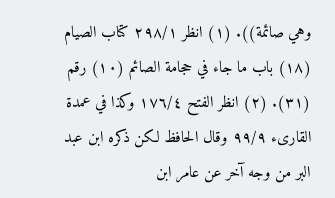وهي صائمة)). (١) انظر ٢٩٨/١ كتاب الصيام (١٨) باب ما جاء في حجامة الصائم (١٠) رقم (٣١). (٢) انظر الفتح ١٧٦/٤ وكذا في عمدة القارىء ٩٩/٩ وقال الحافظ لكن ذكره ابن عبد البر من وجه آخر عن عامر ابن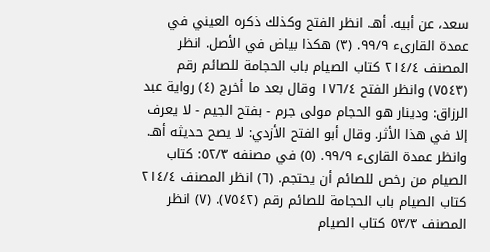سعد، عن أبيه. أهـ. انظر الفتح وكذلك ذكره العيني في عمدة القارىء ٩٩/٩. (٣) هكذا بياض في الأصل. انظر المصنف ٢١٤/٤ كتاب الصيام باب الحجامة للصائم رقم (٧٥٤٣) وانظر الفتح ١٧٦/٤ وقال بعد ما أخرج (٤) رواية عبد الرزاق: ودينار هو الحجام مولى جرم - بفتح الجيم - لا يعرف إلا في هذا الأثر. وقال أبو الفتح الأزدي: لا يصح حديثه أهـ. وانظر عمدة القارىء ٩٩/٩. (٥) في مصنفه ٥٢/٣: كتاب الصيام من رخص للصائم أن يحتجم. (٦) انظر المصنف ٢١٤/٤ كتاب الصيام باب الحجامة للصائم رقم (٧٥٤٢). (٧) انظر المصنف ٥٣/٣ كتاب الصيام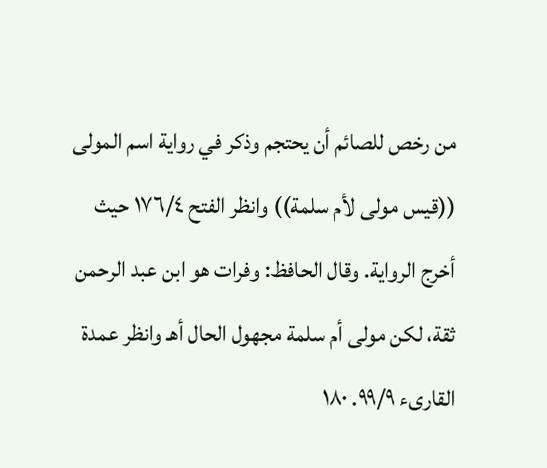من رخص للصائم أن يحتجم وذكر في رواية اسم المولى ((قيس مولى لأم سلمة)) وانظر الفتح ١٧٦/٤ حيث أخرج الرواية. وقال الحافظ: وفرات هو ابن عبد الرحمن ثقة، لكن مولى أم سلمة مجهول الحال أهـ وانظر عمدة القارىء ٩٩/٩. ١٨٠